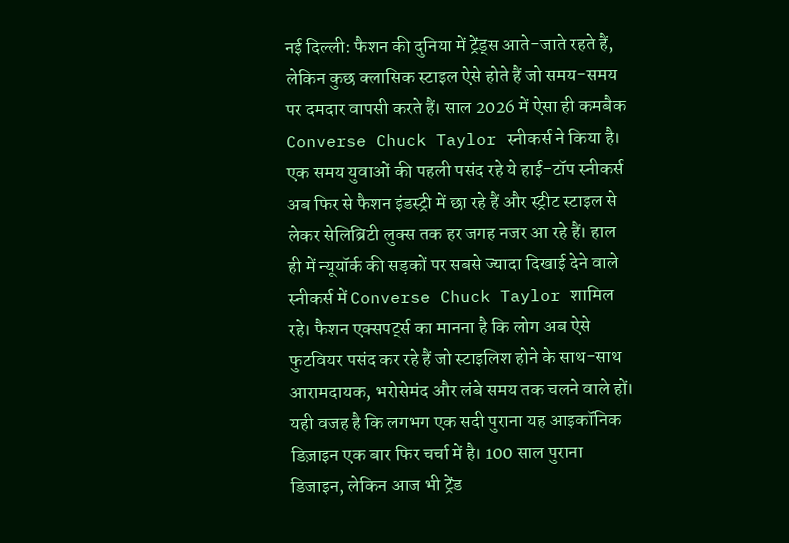नई दिल्ली: फैशन की दुनिया में ट्रेंड्स आते-जाते रहते हैं, लेकिन कुछ क्लासिक स्टाइल ऐसे होते हैं जो समय-समय पर दमदार वापसी करते हैं। साल 2026 में ऐसा ही कमबैक Converse Chuck Taylor स्नीकर्स ने किया है। एक समय युवाओं की पहली पसंद रहे ये हाई-टॉप स्नीकर्स अब फिर से फैशन इंडस्ट्री में छा रहे हैं और स्ट्रीट स्टाइल से लेकर सेलिब्रिटी लुक्स तक हर जगह नजर आ रहे हैं। हाल ही में न्यूयॉर्क की सड़कों पर सबसे ज्यादा दिखाई देने वाले स्नीकर्स में Converse Chuck Taylor शामिल रहे। फैशन एक्सपर्ट्स का मानना है कि लोग अब ऐसे फुटवियर पसंद कर रहे हैं जो स्टाइलिश होने के साथ-साथ आरामदायक, भरोसेमंद और लंबे समय तक चलने वाले हों। यही वजह है कि लगभग एक सदी पुराना यह आइकॉनिक डिज़ाइन एक बार फिर चर्चा में है। 100 साल पुराना डिजाइन, लेकिन आज भी ट्रेंड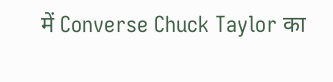में Converse Chuck Taylor का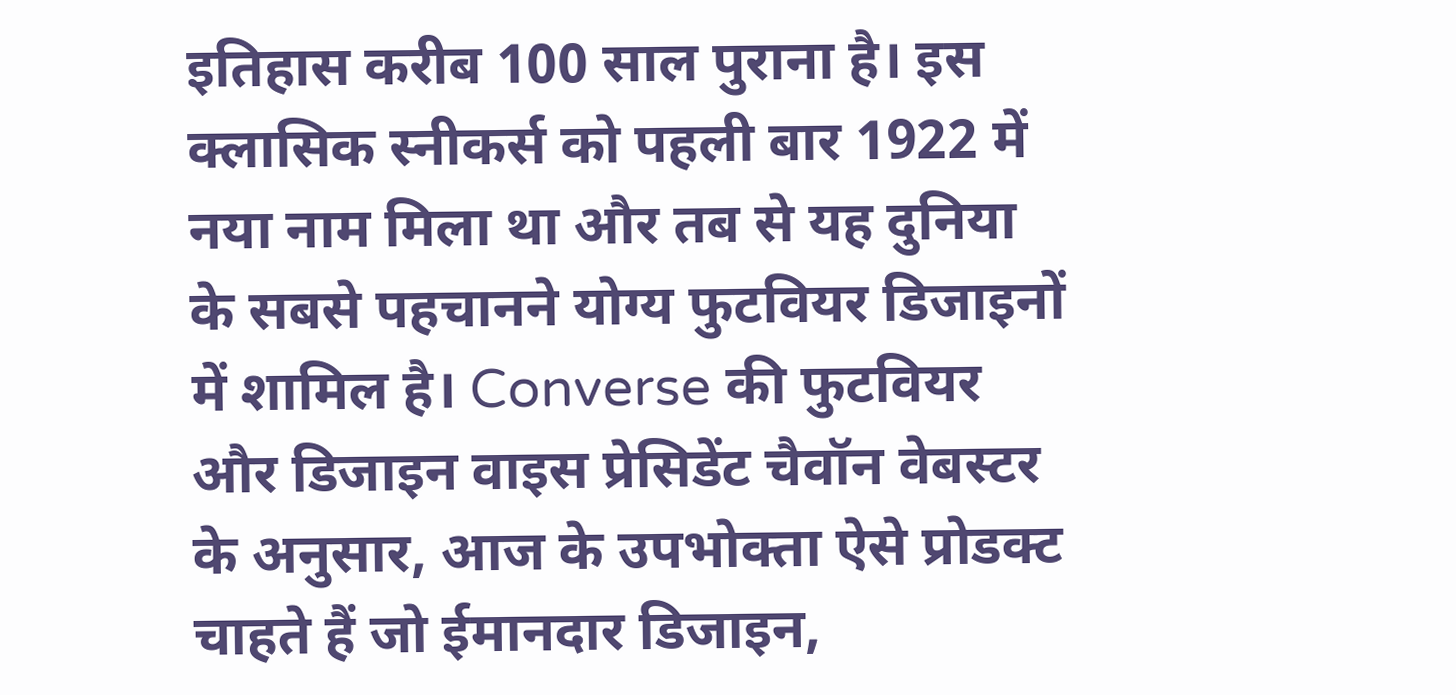इतिहास करीब 100 साल पुराना है। इस क्लासिक स्नीकर्स को पहली बार 1922 में नया नाम मिला था और तब से यह दुनिया के सबसे पहचानने योग्य फुटवियर डिजाइनों में शामिल है। Converse की फुटवियर और डिजाइन वाइस प्रेसिडेंट चैवॉन वेबस्टर के अनुसार, आज के उपभोक्ता ऐसे प्रोडक्ट चाहते हैं जो ईमानदार डिजाइन,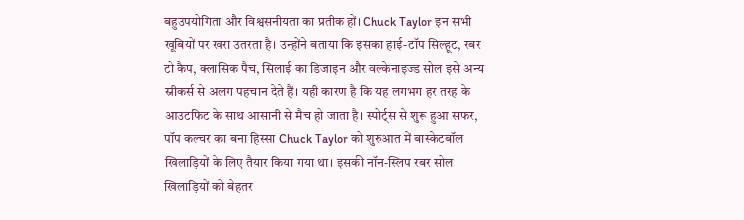बहुउपयोगिता और विश्वसनीयता का प्रतीक हों। Chuck Taylor इन सभी खूबियों पर खरा उतरता है। उन्होंने बताया कि इसका हाई-टॉप सिल्हूट, रबर टो कैप, क्लासिक पैच, सिलाई का डिजाइन और वल्केनाइज्ड सोल इसे अन्य स्नीकर्स से अलग पहचान देते हैं। यही कारण है कि यह लगभग हर तरह के आउटफिट के साथ आसानी से मैच हो जाता है। स्पोर्ट्स से शुरू हुआ सफर, पॉप कल्चर का बना हिस्सा Chuck Taylor को शुरुआत में बास्केटबॉल खिलाड़ियों के लिए तैयार किया गया था। इसकी नॉन-स्लिप रबर सोल खिलाड़ियों को बेहतर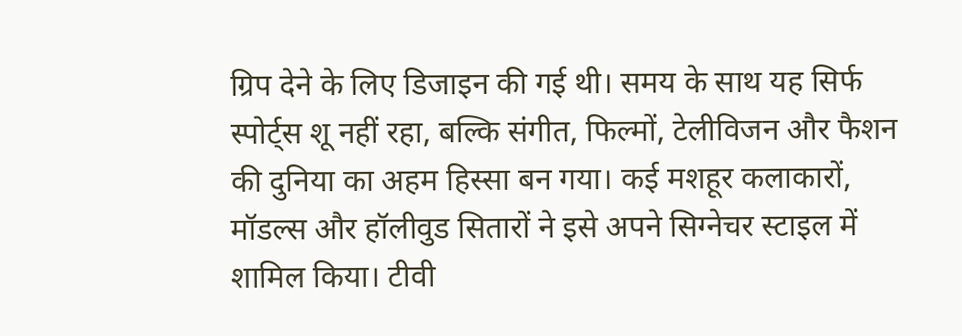ग्रिप देने के लिए डिजाइन की गई थी। समय के साथ यह सिर्फ स्पोर्ट्स शू नहीं रहा, बल्कि संगीत, फिल्मों, टेलीविजन और फैशन की दुनिया का अहम हिस्सा बन गया। कई मशहूर कलाकारों, मॉडल्स और हॉलीवुड सितारों ने इसे अपने सिग्नेचर स्टाइल में शामिल किया। टीवी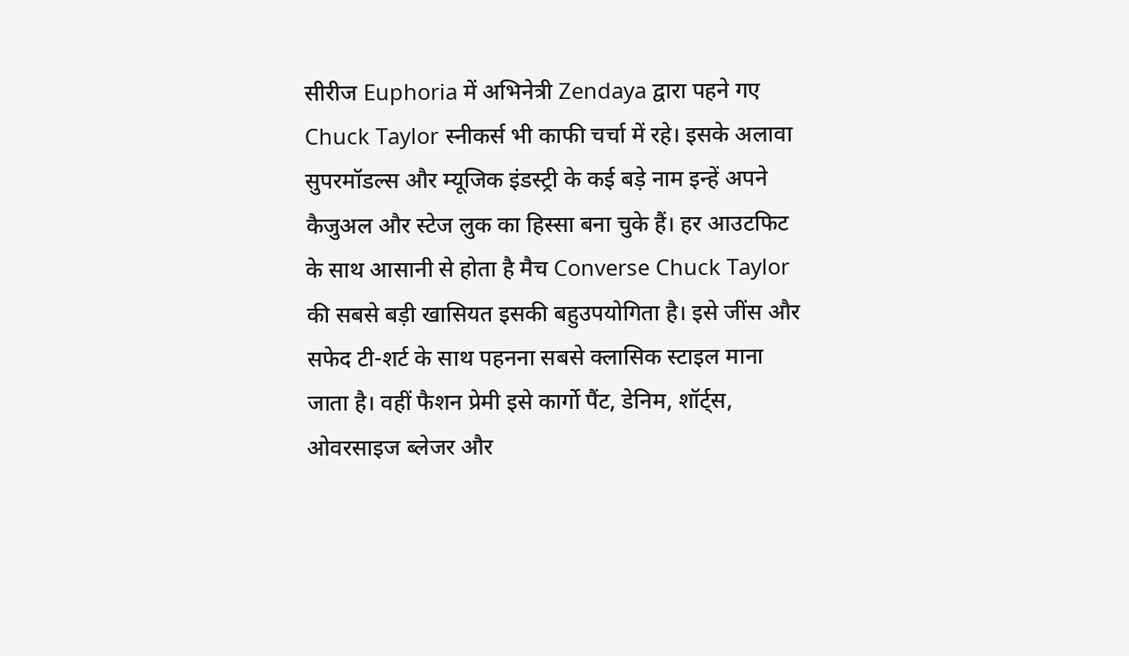सीरीज Euphoria में अभिनेत्री Zendaya द्वारा पहने गए Chuck Taylor स्नीकर्स भी काफी चर्चा में रहे। इसके अलावा सुपरमॉडल्स और म्यूजिक इंडस्ट्री के कई बड़े नाम इन्हें अपने कैजुअल और स्टेज लुक का हिस्सा बना चुके हैं। हर आउटफिट के साथ आसानी से होता है मैच Converse Chuck Taylor की सबसे बड़ी खासियत इसकी बहुउपयोगिता है। इसे जींस और सफेद टी-शर्ट के साथ पहनना सबसे क्लासिक स्टाइल माना जाता है। वहीं फैशन प्रेमी इसे कार्गो पैंट, डेनिम, शॉर्ट्स, ओवरसाइज ब्लेजर और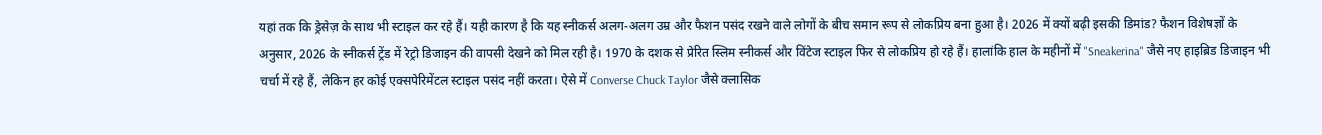यहां तक कि ड्रेसेज़ के साथ भी स्टाइल कर रहे हैं। यही कारण है कि यह स्नीकर्स अलग-अलग उम्र और फैशन पसंद रखने वाले लोगों के बीच समान रूप से लोकप्रिय बना हुआ है। 2026 में क्यों बढ़ी इसकी डिमांड? फैशन विशेषज्ञों के अनुसार, 2026 के स्नीकर्स ट्रेंड में रेट्रो डिजाइन की वापसी देखने को मिल रही है। 1970 के दशक से प्रेरित स्लिम स्नीकर्स और विंटेज स्टाइल फिर से लोकप्रिय हो रहे हैं। हालांकि हाल के महीनों में "Sneakerina" जैसे नए हाइब्रिड डिजाइन भी चर्चा में रहे हैं, लेकिन हर कोई एक्सपेरिमेंटल स्टाइल पसंद नहीं करता। ऐसे में Converse Chuck Taylor जैसे क्लासिक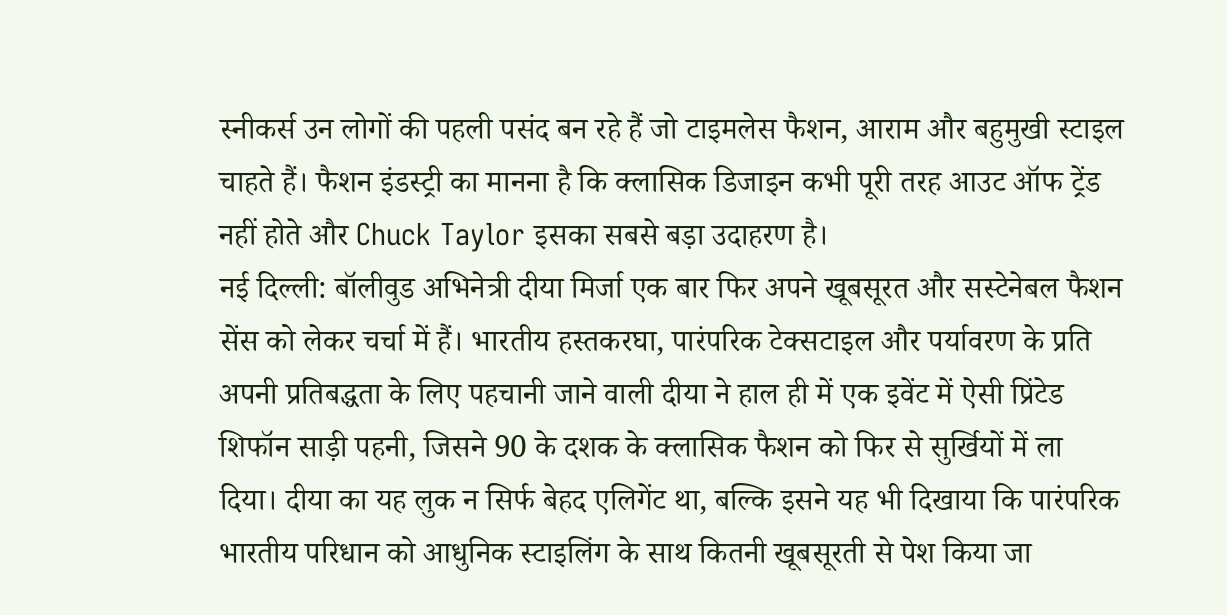स्नीकर्स उन लोगों की पहली पसंद बन रहे हैं जो टाइमलेस फैशन, आराम और बहुमुखी स्टाइल चाहते हैं। फैशन इंडस्ट्री का मानना है कि क्लासिक डिजाइन कभी पूरी तरह आउट ऑफ ट्रेंड नहीं होते और Chuck Taylor इसका सबसे बड़ा उदाहरण है।
नई दिल्ली: बॉलीवुड अभिनेत्री दीया मिर्जा एक बार फिर अपने खूबसूरत और सस्टेनेबल फैशन सेंस को लेकर चर्चा में हैं। भारतीय हस्तकरघा, पारंपरिक टेक्सटाइल और पर्यावरण के प्रति अपनी प्रतिबद्धता के लिए पहचानी जाने वाली दीया ने हाल ही में एक इवेंट में ऐसी प्रिंटेड शिफॉन साड़ी पहनी, जिसने 90 के दशक के क्लासिक फैशन को फिर से सुर्खियों में ला दिया। दीया का यह लुक न सिर्फ बेहद एलिगेंट था, बल्कि इसने यह भी दिखाया कि पारंपरिक भारतीय परिधान को आधुनिक स्टाइलिंग के साथ कितनी खूबसूरती से पेश किया जा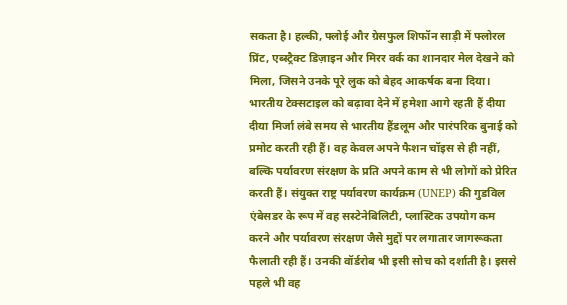सकता है। हल्की, फ्लोई और ग्रेसफुल शिफॉन साड़ी में फ्लोरल प्रिंट, एब्स्ट्रैक्ट डिज़ाइन और मिरर वर्क का शानदार मेल देखने को मिला, जिसने उनके पूरे लुक को बेहद आकर्षक बना दिया। भारतीय टेक्सटाइल को बढ़ावा देने में हमेशा आगे रहती हैं दीया दीया मिर्जा लंबे समय से भारतीय हैंडलूम और पारंपरिक बुनाई को प्रमोट करती रही हैं। वह केवल अपने फैशन चॉइस से ही नहीं, बल्कि पर्यावरण संरक्षण के प्रति अपने काम से भी लोगों को प्रेरित करती हैं। संयुक्त राष्ट्र पर्यावरण कार्यक्रम (UNEP) की गुडविल एंबेसडर के रूप में वह सस्टेनेबिलिटी, प्लास्टिक उपयोग कम करने और पर्यावरण संरक्षण जैसे मुद्दों पर लगातार जागरूकता फैलाती रही हैं। उनकी वॉर्डरोब भी इसी सोच को दर्शाती है। इससे पहले भी वह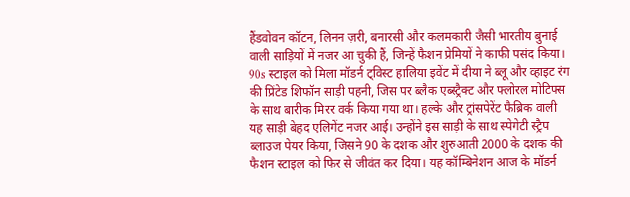हैंडवोवन कॉटन, लिनन ज़री, बनारसी और कलमकारी जैसी भारतीय बुनाई वाली साड़ियों में नजर आ चुकी हैं, जिन्हें फैशन प्रेमियों ने काफी पसंद किया। 90s स्टाइल को मिला मॉडर्न ट्विस्ट हालिया इवेंट में दीया ने ब्लू और व्हाइट रंग की प्रिंटेड शिफॉन साड़ी पहनी, जिस पर ब्लैक एब्स्ट्रैक्ट और फ्लोरल मोटिफ्स के साथ बारीक मिरर वर्क किया गया था। हल्के और ट्रांसपेरेंट फैब्रिक वाली यह साड़ी बेहद एलिगेंट नजर आई। उन्होंने इस साड़ी के साथ स्पेगेटी स्ट्रैप ब्लाउज पेयर किया, जिसने 90 के दशक और शुरुआती 2000 के दशक की फैशन स्टाइल को फिर से जीवंत कर दिया। यह कॉम्बिनेशन आज के मॉडर्न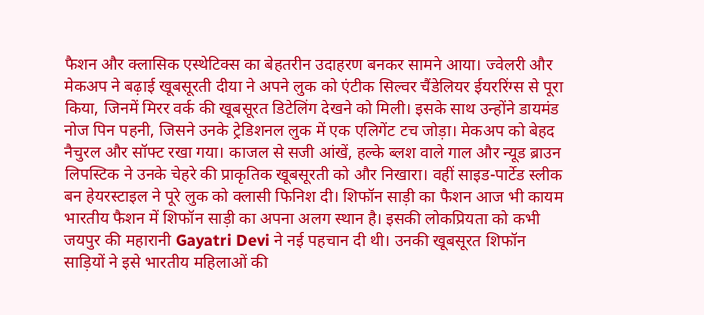फैशन और क्लासिक एस्थेटिक्स का बेहतरीन उदाहरण बनकर सामने आया। ज्वेलरी और मेकअप ने बढ़ाई खूबसूरती दीया ने अपने लुक को एंटीक सिल्वर चैंडेलियर ईयररिंग्स से पूरा किया, जिनमें मिरर वर्क की खूबसूरत डिटेलिंग देखने को मिली। इसके साथ उन्होंने डायमंड नोज पिन पहनी, जिसने उनके ट्रेडिशनल लुक में एक एलिगेंट टच जोड़ा। मेकअप को बेहद नैचुरल और सॉफ्ट रखा गया। काजल से सजी आंखें, हल्के ब्लश वाले गाल और न्यूड ब्राउन लिपस्टिक ने उनके चेहरे की प्राकृतिक खूबसूरती को और निखारा। वहीं साइड-पार्टेड स्लीक बन हेयरस्टाइल ने पूरे लुक को क्लासी फिनिश दी। शिफॉन साड़ी का फैशन आज भी कायम भारतीय फैशन में शिफॉन साड़ी का अपना अलग स्थान है। इसकी लोकप्रियता को कभी जयपुर की महारानी Gayatri Devi ने नई पहचान दी थी। उनकी खूबसूरत शिफॉन साड़ियों ने इसे भारतीय महिलाओं की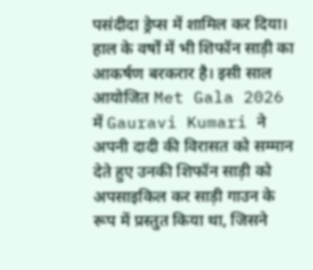पसंदीदा ड्रेप्स में शामिल कर दिया। हाल के वर्षों में भी शिफॉन साड़ी का आकर्षण बरकरार है। इसी साल आयोजित Met Gala 2026 में Gauravi Kumari ने अपनी दादी की विरासत को सम्मान देते हुए उनकी शिफॉन साड़ी को अपसाइकिल कर साड़ी गाउन के रूप में प्रस्तुत किया था, जिसने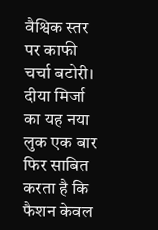वैश्विक स्तर पर काफी चर्चा बटोरी। दीया मिर्जा का यह नया लुक एक बार फिर साबित करता है कि फैशन केवल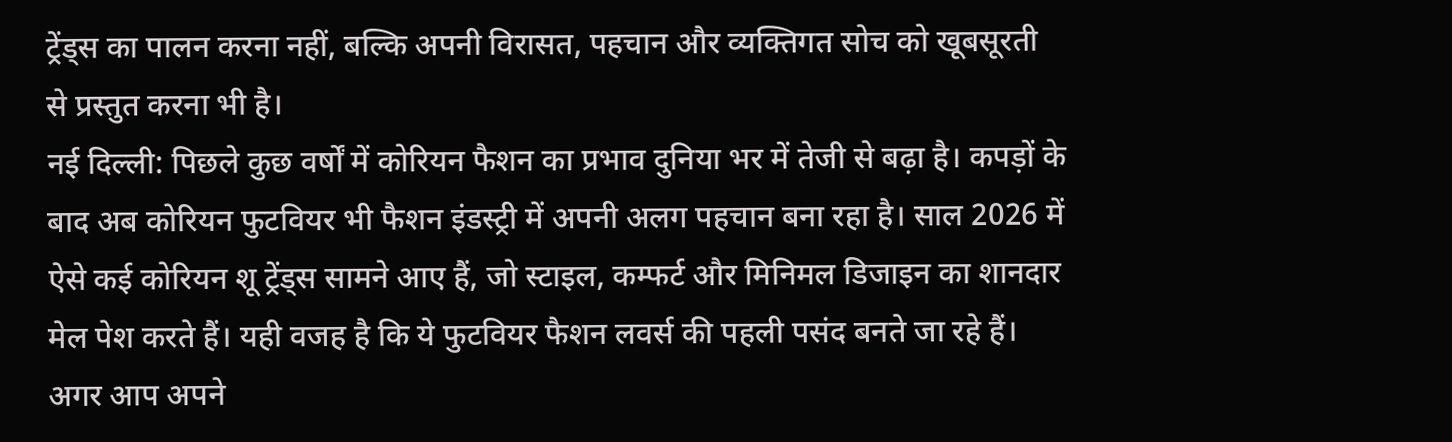ट्रेंड्स का पालन करना नहीं, बल्कि अपनी विरासत, पहचान और व्यक्तिगत सोच को खूबसूरती से प्रस्तुत करना भी है।
नई दिल्ली: पिछले कुछ वर्षों में कोरियन फैशन का प्रभाव दुनिया भर में तेजी से बढ़ा है। कपड़ों के बाद अब कोरियन फुटवियर भी फैशन इंडस्ट्री में अपनी अलग पहचान बना रहा है। साल 2026 में ऐसे कई कोरियन शू ट्रेंड्स सामने आए हैं, जो स्टाइल, कम्फर्ट और मिनिमल डिजाइन का शानदार मेल पेश करते हैं। यही वजह है कि ये फुटवियर फैशन लवर्स की पहली पसंद बनते जा रहे हैं। अगर आप अपने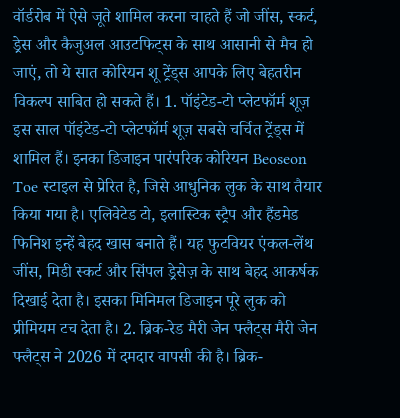वॉर्डरोब में ऐसे जूते शामिल करना चाहते हैं जो जींस, स्कर्ट, ड्रेस और कैजुअल आउटफिट्स के साथ आसानी से मैच हो जाएं, तो ये सात कोरियन शू ट्रेंड्स आपके लिए बेहतरीन विकल्प साबित हो सकते हैं। 1. पॉइंटेड-टो प्लेटफॉर्म शूज़ इस साल पॉइंटेड-टो प्लेटफॉर्म शूज़ सबसे चर्चित ट्रेंड्स में शामिल हैं। इनका डिजाइन पारंपरिक कोरियन Beoseon Toe स्टाइल से प्रेरित है, जिसे आधुनिक लुक के साथ तैयार किया गया है। एलिवेटेड टो, इलास्टिक स्ट्रैप और हैंडमेड फिनिश इन्हें बेहद खास बनाते हैं। यह फुटवियर एंकल-लेंथ जींस, मिडी स्कर्ट और सिंपल ड्रेसेज़ के साथ बेहद आकर्षक दिखाई देता है। इसका मिनिमल डिजाइन पूरे लुक को प्रीमियम टच देता है। 2. ब्रिक-रेड मैरी जेन फ्लैट्स मैरी जेन फ्लैट्स ने 2026 में दमदार वापसी की है। ब्रिक-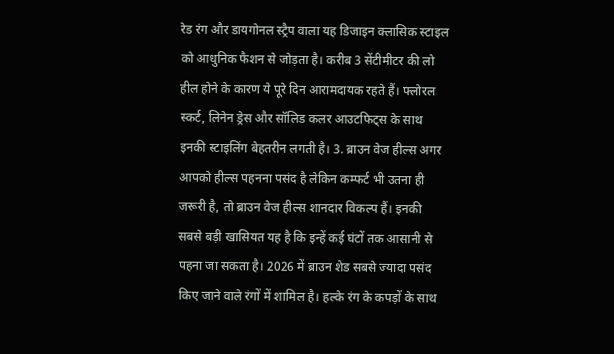रेड रंग और डायगोनल स्ट्रैप वाला यह डिजाइन क्लासिक स्टाइल को आधुनिक फैशन से जोड़ता है। करीब 3 सेंटीमीटर की लो हील होने के कारण ये पूरे दिन आरामदायक रहते हैं। फ्लोरल स्कर्ट, लिनेन ड्रेस और सॉलिड कलर आउटफिट्स के साथ इनकी स्टाइलिंग बेहतरीन लगती है। 3. ब्राउन वेज हील्स अगर आपको हील्स पहनना पसंद है लेकिन कम्फर्ट भी उतना ही जरूरी है, तो ब्राउन वेज हील्स शानदार विकल्प हैं। इनकी सबसे बड़ी खासियत यह है कि इन्हें कई घंटों तक आसानी से पहना जा सकता है। 2026 में ब्राउन शेड सबसे ज्यादा पसंद किए जाने वाले रंगों में शामिल है। हल्के रंग के कपड़ों के साथ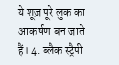ये शूज़ पूरे लुक का आकर्षण बन जाते हैं। 4. ब्लैक स्ट्रैपी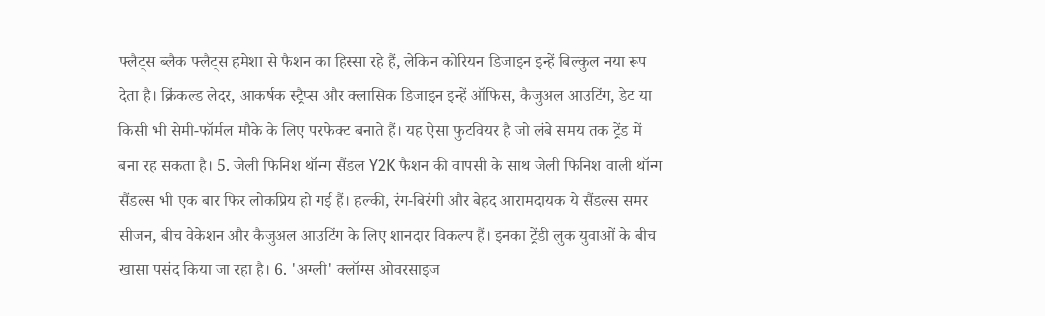फ्लैट्स ब्लैक फ्लैट्स हमेशा से फैशन का हिस्सा रहे हैं, लेकिन कोरियन डिजाइन इन्हें बिल्कुल नया रूप देता है। क्रिंकल्ड लेदर, आकर्षक स्ट्रैप्स और क्लासिक डिजाइन इन्हें ऑफिस, कैजुअल आउटिंग, डेट या किसी भी सेमी-फॉर्मल मौके के लिए परफेक्ट बनाते हैं। यह ऐसा फुटवियर है जो लंबे समय तक ट्रेंड में बना रह सकता है। 5. जेली फिनिश थॉन्ग सैंडल Y2K फैशन की वापसी के साथ जेली फिनिश वाली थॉन्ग सैंडल्स भी एक बार फिर लोकप्रिय हो गई हैं। हल्की, रंग-बिरंगी और बेहद आरामदायक ये सैंडल्स समर सीजन, बीच वेकेशन और कैजुअल आउटिंग के लिए शानदार विकल्प हैं। इनका ट्रेंडी लुक युवाओं के बीच खासा पसंद किया जा रहा है। 6. 'अग्ली' क्लॉग्स ओवरसाइज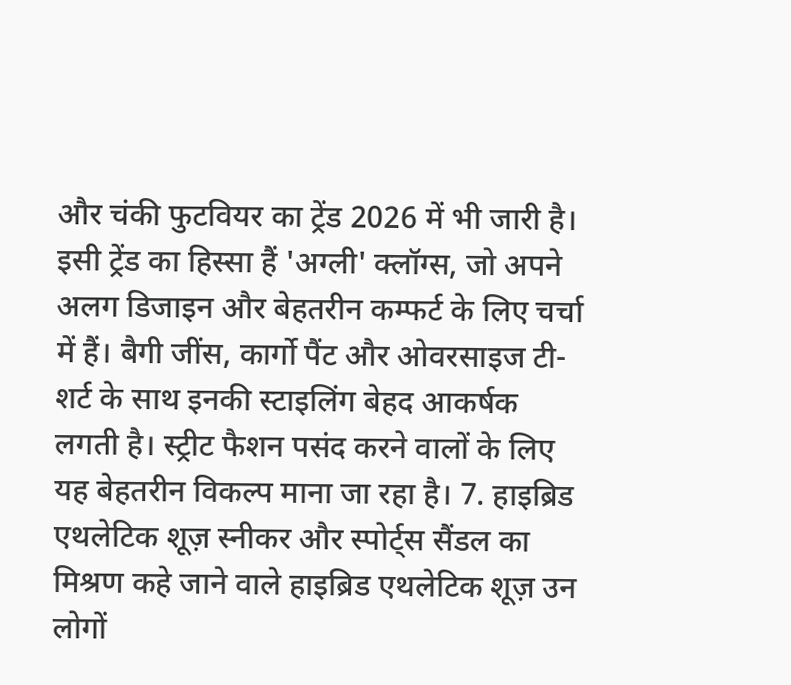और चंकी फुटवियर का ट्रेंड 2026 में भी जारी है। इसी ट्रेंड का हिस्सा हैं 'अग्ली' क्लॉग्स, जो अपने अलग डिजाइन और बेहतरीन कम्फर्ट के लिए चर्चा में हैं। बैगी जींस, कार्गो पैंट और ओवरसाइज टी-शर्ट के साथ इनकी स्टाइलिंग बेहद आकर्षक लगती है। स्ट्रीट फैशन पसंद करने वालों के लिए यह बेहतरीन विकल्प माना जा रहा है। 7. हाइब्रिड एथलेटिक शूज़ स्नीकर और स्पोर्ट्स सैंडल का मिश्रण कहे जाने वाले हाइब्रिड एथलेटिक शूज़ उन लोगों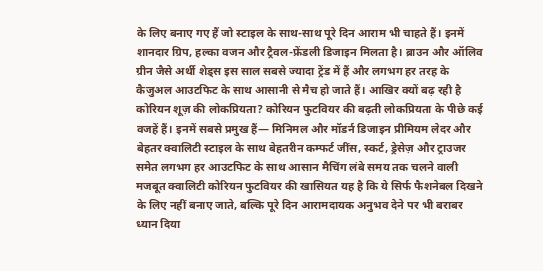के लिए बनाए गए हैं जो स्टाइल के साथ-साथ पूरे दिन आराम भी चाहते हैं। इनमें शानदार ग्रिप, हल्का वजन और ट्रैवल-फ्रेंडली डिजाइन मिलता है। ब्राउन और ऑलिव ग्रीन जैसे अर्थी शेड्स इस साल सबसे ज्यादा ट्रेंड में हैं और लगभग हर तरह के कैजुअल आउटफिट के साथ आसानी से मैच हो जाते हैं। आखिर क्यों बढ़ रही है कोरियन शूज़ की लोकप्रियता? कोरियन फुटवियर की बढ़ती लोकप्रियता के पीछे कई वजहें हैं। इनमें सबसे प्रमुख हैं— मिनिमल और मॉडर्न डिजाइन प्रीमियम लेदर और बेहतर क्वालिटी स्टाइल के साथ बेहतरीन कम्फर्ट जींस, स्कर्ट, ड्रेसेज़ और ट्राउजर समेत लगभग हर आउटफिट के साथ आसान मैचिंग लंबे समय तक चलने वाली मजबूत क्वालिटी कोरियन फुटवियर की खासियत यह है कि ये सिर्फ फैशनेबल दिखने के लिए नहीं बनाए जाते, बल्कि पूरे दिन आरामदायक अनुभव देने पर भी बराबर ध्यान दिया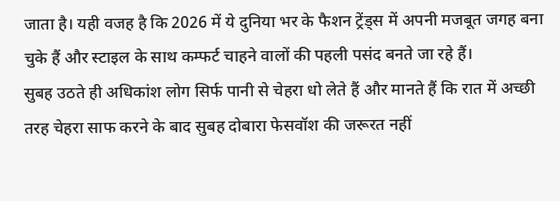जाता है। यही वजह है कि 2026 में ये दुनिया भर के फैशन ट्रेंड्स में अपनी मजबूत जगह बना चुके हैं और स्टाइल के साथ कम्फर्ट चाहने वालों की पहली पसंद बनते जा रहे हैं।
सुबह उठते ही अधिकांश लोग सिर्फ पानी से चेहरा धो लेते हैं और मानते हैं कि रात में अच्छी तरह चेहरा साफ करने के बाद सुबह दोबारा फेसवॉश की जरूरत नहीं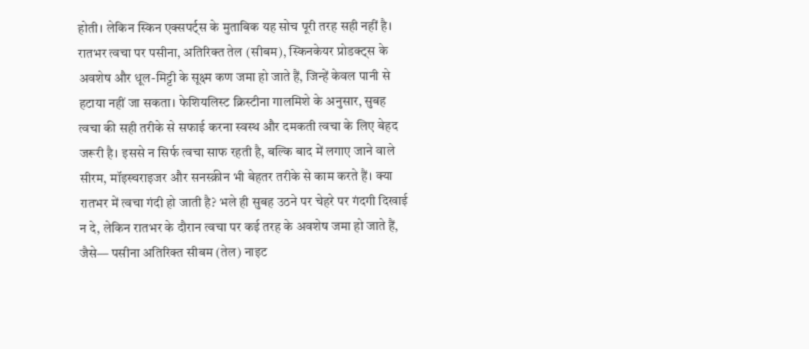होती। लेकिन स्किन एक्सपर्ट्स के मुताबिक यह सोच पूरी तरह सही नहीं है। रातभर त्वचा पर पसीना, अतिरिक्त तेल (सीबम), स्किनकेयर प्रोडक्ट्स के अवशेष और धूल-मिट्टी के सूक्ष्म कण जमा हो जाते हैं, जिन्हें केवल पानी से हटाया नहीं जा सकता। फेशियलिस्ट क्रिस्टीना गालमिशे के अनुसार, सुबह त्वचा की सही तरीके से सफाई करना स्वस्थ और दमकती त्वचा के लिए बेहद जरूरी है। इससे न सिर्फ त्वचा साफ रहती है, बल्कि बाद में लगाए जाने वाले सीरम, मॉइस्चराइजर और सनस्क्रीन भी बेहतर तरीके से काम करते हैं। क्या रातभर में त्वचा गंदी हो जाती है? भले ही सुबह उठने पर चेहरे पर गंदगी दिखाई न दे, लेकिन रातभर के दौरान त्वचा पर कई तरह के अवशेष जमा हो जाते हैं, जैसे— पसीना अतिरिक्त सीबम (तेल) नाइट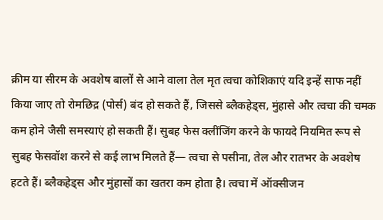क्रीम या सीरम के अवशेष बालों से आने वाला तेल मृत त्वचा कोशिकाएं यदि इन्हें साफ नहीं किया जाए तो रोमछिद्र (पोर्स) बंद हो सकते हैं, जिससे ब्लैकहेड्स, मुंहासे और त्वचा की चमक कम होने जैसी समस्याएं हो सकती हैं। सुबह फेस क्लींजिंग करने के फायदे नियमित रूप से सुबह फेसवॉश करने से कई लाभ मिलते हैं— त्वचा से पसीना, तेल और रातभर के अवशेष हटते हैं। ब्लैकहेड्स और मुंहासों का खतरा कम होता है। त्वचा में ऑक्सीजन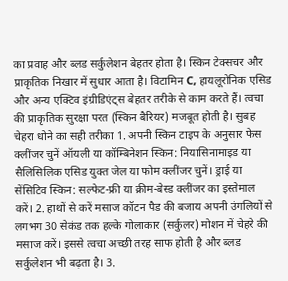का प्रवाह और ब्लड सर्कुलेशन बेहतर होता है। स्किन टेक्सचर और प्राकृतिक निखार में सुधार आता है। विटामिन C, हायलूरोनिक एसिड और अन्य एक्टिव इंग्रीडिएंट्स बेहतर तरीके से काम करते हैं। त्वचा की प्राकृतिक सुरक्षा परत (स्किन बैरियर) मजबूत होती है। सुबह चेहरा धोने का सही तरीका 1. अपनी स्किन टाइप के अनुसार फेस क्लींजर चुनें ऑयली या कॉम्बिनेशन स्किन: नियासिनामाइड या सैलिसिलिक एसिड युक्त जेल या फोम क्लींजर चुनें। ड्राई या सेंसिटिव स्किन: सल्फेट-फ्री या क्रीम-बेस्ड क्लींजर का इस्तेमाल करें। 2. हाथों से करें मसाज कॉटन पैड की बजाय अपनी उंगलियों से लगभग 30 सेकंड तक हल्के गोलाकार (सर्कुलर) मोशन में चेहरे की मसाज करें। इससे त्वचा अच्छी तरह साफ होती है और ब्लड सर्कुलेशन भी बढ़ता है। 3.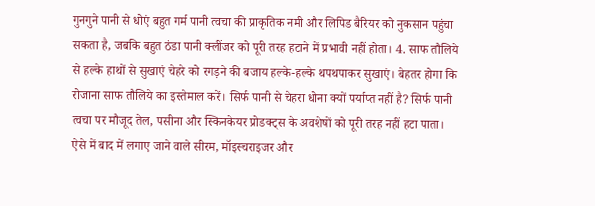गुनगुने पानी से धोएं बहुत गर्म पानी त्वचा की प्राकृतिक नमी और लिपिड बैरियर को नुकसान पहुंचा सकता है, जबकि बहुत ठंडा पानी क्लींजर को पूरी तरह हटाने में प्रभावी नहीं होता। 4. साफ तौलिये से हल्के हाथों से सुखाएं चेहरे को रगड़ने की बजाय हल्के-हल्के थपथपाकर सुखाएं। बेहतर होगा कि रोजाना साफ तौलिये का इस्तेमाल करें। सिर्फ पानी से चेहरा धोना क्यों पर्याप्त नहीं है? सिर्फ पानी त्वचा पर मौजूद तेल, पसीना और स्किनकेयर प्रोडक्ट्स के अवशेषों को पूरी तरह नहीं हटा पाता। ऐसे में बाद में लगाए जाने वाले सीरम, मॉइस्चराइजर और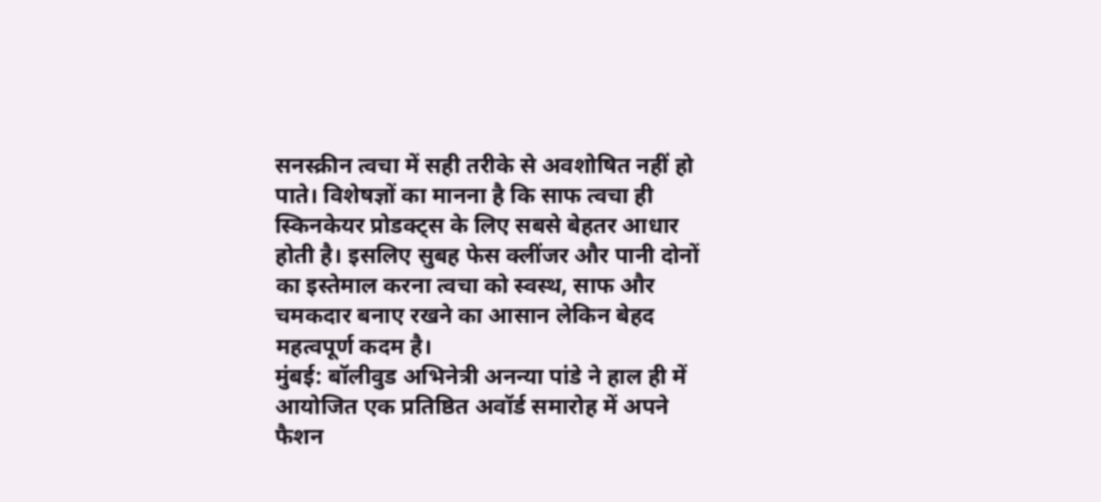सनस्क्रीन त्वचा में सही तरीके से अवशोषित नहीं हो पाते। विशेषज्ञों का मानना है कि साफ त्वचा ही स्किनकेयर प्रोडक्ट्स के लिए सबसे बेहतर आधार होती है। इसलिए सुबह फेस क्लींजर और पानी दोनों का इस्तेमाल करना त्वचा को स्वस्थ, साफ और चमकदार बनाए रखने का आसान लेकिन बेहद महत्वपूर्ण कदम है।
मुंबई: बॉलीवुड अभिनेत्री अनन्या पांडे ने हाल ही में आयोजित एक प्रतिष्ठित अवॉर्ड समारोह में अपने फैशन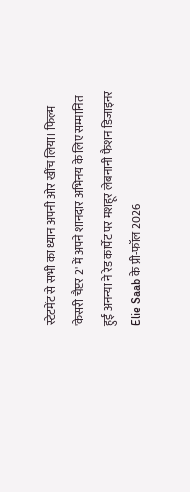स्टेटमेंट से सभी का ध्यान अपनी ओर खींच लिया। फिल्म 'केसरी चैप्टर 2' में अपने शानदार अभिनय के लिए सम्मानित हुईं अनन्या ने रेड कार्पेट पर मशहूर लेबनानी फैशन डिजाइनर Elie Saab के प्री-फॉल 2026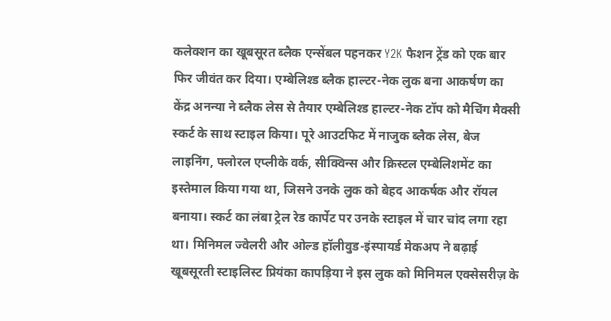कलेक्शन का खूबसूरत ब्लैक एन्सेंबल पहनकर Y2K फैशन ट्रेंड को एक बार फिर जीवंत कर दिया। एम्बेलिश्ड ब्लैक हाल्टर-नेक लुक बना आकर्षण का केंद्र अनन्या ने ब्लैक लेस से तैयार एम्बेलिश्ड हाल्टर-नेक टॉप को मैचिंग मैक्सी स्कर्ट के साथ स्टाइल किया। पूरे आउटफिट में नाजुक ब्लैक लेस, बेज लाइनिंग, फ्लोरल एप्लीके वर्क, सीक्विन्स और क्रिस्टल एम्बेलिशमेंट का इस्तेमाल किया गया था, जिसने उनके लुक को बेहद आकर्षक और रॉयल बनाया। स्कर्ट का लंबा ट्रेल रेड कार्पेट पर उनके स्टाइल में चार चांद लगा रहा था। मिनिमल ज्वेलरी और ओल्ड हॉलीवुड-इंस्पायर्ड मेकअप ने बढ़ाई खूबसूरती स्टाइलिस्ट प्रियंका कापड़िया ने इस लुक को मिनिमल एक्सेसरीज़ के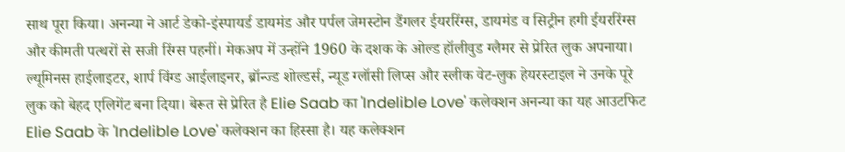साथ पूरा किया। अनन्या ने आर्ट डेको-इंस्पायर्ड डायमंड और पर्पल जेमस्टोन डैंगलर ईयररिंग्स, डायमंड व सिट्रीन हगी ईयररिंग्स और कीमती पत्थरों से सजी रिंग्स पहनीं। मेकअप में उन्होंने 1960 के दशक के ओल्ड हॉलीवुड ग्लैमर से प्रेरित लुक अपनाया। ल्यूमिनस हाईलाइटर, शार्प विंग्ड आईलाइनर, ब्रॉन्ज्ड शोल्डर्स, न्यूड ग्लॉसी लिप्स और स्लीक वेट-लुक हेयरस्टाइल ने उनके पूरे लुक को बेहद एलिगेंट बना दिया। बेरूत से प्रेरित है Elie Saab का 'Indelible Love' कलेक्शन अनन्या का यह आउटफिट Elie Saab के 'Indelible Love' कलेक्शन का हिस्सा है। यह कलेक्शन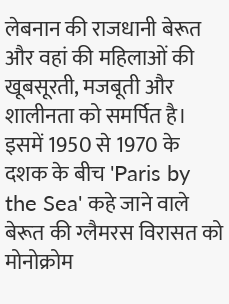लेबनान की राजधानी बेरूत और वहां की महिलाओं की खूबसूरती, मजबूती और शालीनता को समर्पित है। इसमें 1950 से 1970 के दशक के बीच 'Paris by the Sea' कहे जाने वाले बेरूत की ग्लैमरस विरासत को मोनोक्रोम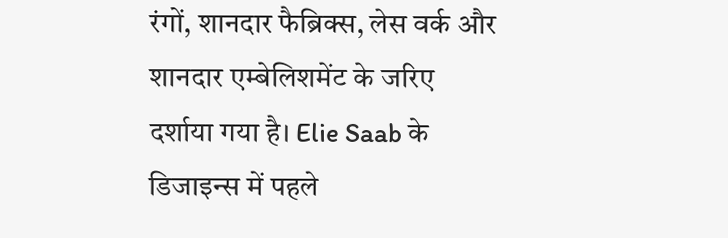रंगों, शानदार फैब्रिक्स, लेस वर्क और शानदार एम्बेलिशमेंट के जरिए दर्शाया गया है। Elie Saab के डिजाइन्स में पहले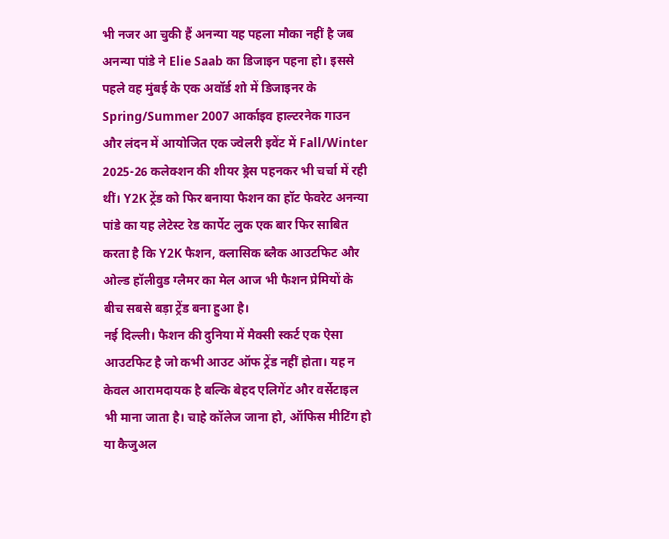भी नजर आ चुकी हैं अनन्या यह पहला मौका नहीं है जब अनन्या पांडे ने Elie Saab का डिजाइन पहना हो। इससे पहले वह मुंबई के एक अवॉर्ड शो में डिजाइनर के Spring/Summer 2007 आर्काइव हाल्टरनेक गाउन और लंदन में आयोजित एक ज्वेलरी इवेंट में Fall/Winter 2025-26 कलेक्शन की शीयर ड्रेस पहनकर भी चर्चा में रही थीं। Y2K ट्रेंड को फिर बनाया फैशन का हॉट फेवरेट अनन्या पांडे का यह लेटेस्ट रेड कार्पेट लुक एक बार फिर साबित करता है कि Y2K फैशन, क्लासिक ब्लैक आउटफिट और ओल्ड हॉलीवुड ग्लैमर का मेल आज भी फैशन प्रेमियों के बीच सबसे बड़ा ट्रेंड बना हुआ है।
नई दिल्ली। फैशन की दुनिया में मैक्सी स्कर्ट एक ऐसा आउटफिट है जो कभी आउट ऑफ ट्रेंड नहीं होता। यह न केवल आरामदायक है बल्कि बेहद एलिगेंट और वर्सेटाइल भी माना जाता है। चाहे कॉलेज जाना हो, ऑफिस मीटिंग हो या कैजुअल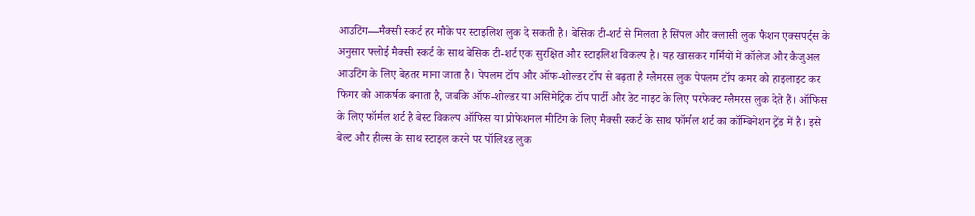आउटिंग—मैक्सी स्कर्ट हर मौके पर स्टाइलिश लुक दे सकती है। बेसिक टी-शर्ट से मिलता है सिंपल और क्लासी लुक फैशन एक्सपर्ट्स के अनुसार फ्लोई मैक्सी स्कर्ट के साथ बेसिक टी-शर्ट एक सुरक्षित और स्टाइलिश विकल्प है। यह खासकर गर्मियों में कॉलेज और कैजुअल आउटिंग के लिए बेहतर माना जाता है। पेपलम टॉप और ऑफ-शोल्डर टॉप से बढ़ता है ग्लैमरस लुक पेपलम टॉप कमर को हाइलाइट कर फिगर को आकर्षक बनाता है, जबकि ऑफ-शोल्डर या असिमेट्रिक टॉप पार्टी और डेट नाइट के लिए परफेक्ट ग्लैमरस लुक देते हैं। ऑफिस के लिए फॉर्मल शर्ट है बेस्ट विकल्प ऑफिस या प्रोफेशनल मीटिंग के लिए मैक्सी स्कर्ट के साथ फॉर्मल शर्ट का कॉम्बिनेशन ट्रेंड में है। इसे बेल्ट और हील्स के साथ स्टाइल करने पर पॉलिश्ड लुक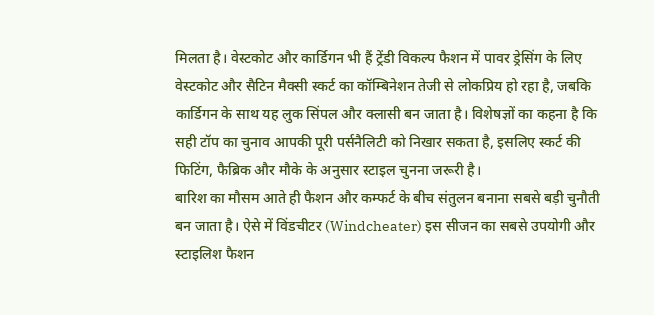मिलता है। वेस्टकोट और कार्डिगन भी हैं ट्रेंडी विकल्प फैशन में पावर ड्रेसिंग के लिए वेस्टकोट और सैटिन मैक्सी स्कर्ट का कॉम्बिनेशन तेजी से लोकप्रिय हो रहा है, जबकि कार्डिगन के साथ यह लुक सिंपल और क्लासी बन जाता है। विशेषज्ञों का कहना है कि सही टॉप का चुनाव आपकी पूरी पर्सनैलिटी को निखार सकता है, इसलिए स्कर्ट की फिटिंग, फैब्रिक और मौके के अनुसार स्टाइल चुनना जरूरी है।
बारिश का मौसम आते ही फैशन और कम्फर्ट के बीच संतुलन बनाना सबसे बड़ी चुनौती बन जाता है। ऐसे में विंडचीटर (Windcheater) इस सीजन का सबसे उपयोगी और स्टाइलिश फैशन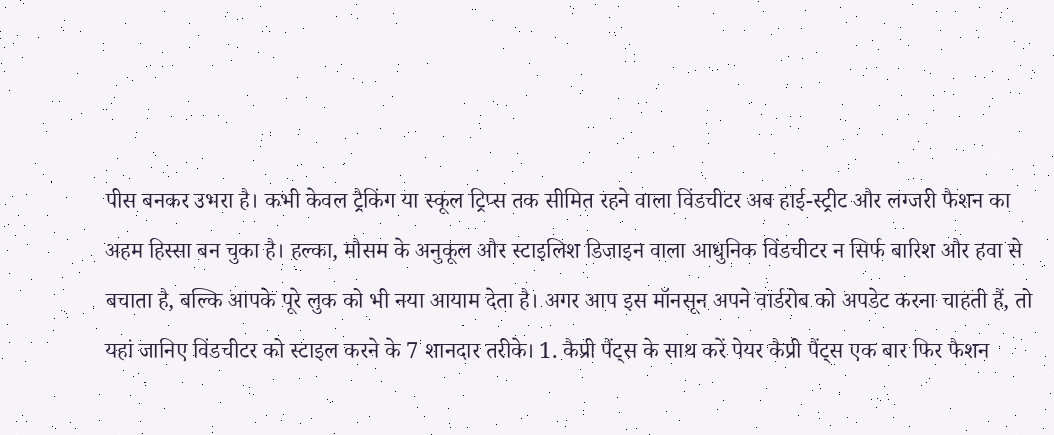पीस बनकर उभरा है। कभी केवल ट्रैकिंग या स्कूल ट्रिप्स तक सीमित रहने वाला विंडचीटर अब हाई-स्ट्रीट और लग्जरी फैशन का अहम हिस्सा बन चुका है। हल्का, मौसम के अनुकूल और स्टाइलिश डिजाइन वाला आधुनिक विंडचीटर न सिर्फ बारिश और हवा से बचाता है, बल्कि आपके पूरे लुक को भी नया आयाम देता है। अगर आप इस मॉनसून अपने वार्डरोब को अपडेट करना चाहती हैं, तो यहां जानिए विंडचीटर को स्टाइल करने के 7 शानदार तरीके। 1. कैप्री पैंट्स के साथ करें पेयर कैप्री पैंट्स एक बार फिर फैशन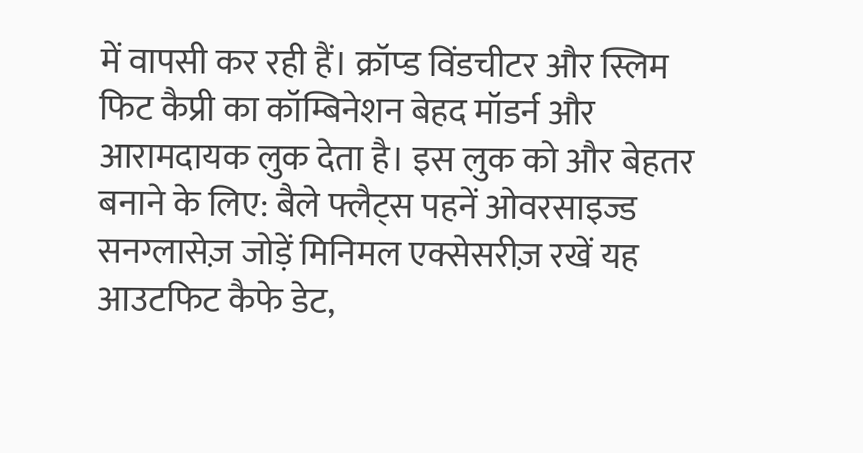में वापसी कर रही हैं। क्रॉप्ड विंडचीटर और स्लिम फिट कैप्री का कॉम्बिनेशन बेहद मॉडर्न और आरामदायक लुक देता है। इस लुक को और बेहतर बनाने के लिए: बैले फ्लैट्स पहनें ओवरसाइज्ड सनग्लासेज़ जोड़ें मिनिमल एक्सेसरीज़ रखें यह आउटफिट कैफे डेट,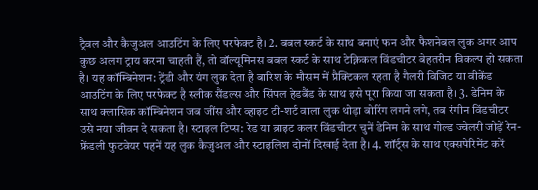ट्रैवल और कैजुअल आउटिंग के लिए परफेक्ट है। 2. बबल स्कर्ट के साथ बनाएं फन और फैशनेबल लुक अगर आप कुछ अलग ट्राय करना चाहती हैं, तो वॉल्यूमिनस बबल स्कर्ट के साथ टेक्निकल विंडचीटर बेहतरीन विकल्प हो सकता है। यह कॉम्बिनेशन: ट्रेंडी और यंग लुक देता है बारिश के मौसम में प्रैक्टिकल रहता है गैलरी विजिट या वीकेंड आउटिंग के लिए परफेक्ट है स्लीक सैंडल्स और सिंपल हेडबैंड के साथ इसे पूरा किया जा सकता है। 3. डेनिम के साथ क्लासिक कॉम्बिनेशन जब जींस और व्हाइट टी-शर्ट वाला लुक थोड़ा बोरिंग लगने लगे, तब रंगीन विंडचीटर उसे नया जीवन दे सकता है। स्टाइल टिप्स: रेड या ब्राइट कलर विंडचीटर चुनें डेनिम के साथ गोल्ड ज्वेलरी जोड़ें रेन-फ्रेंडली फुटवेयर पहनें यह लुक कैजुअल और स्टाइलिश दोनों दिखाई देता है। 4. शॉर्ट्स के साथ एक्सपेरिमेंट करें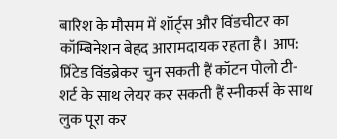बारिश के मौसम में शॉर्ट्स और विंडचीटर का कॉम्बिनेशन बेहद आरामदायक रहता है। आप: प्रिंटेड विंडब्रेकर चुन सकती हैं कॉटन पोलो टी-शर्ट के साथ लेयर कर सकती हैं स्नीकर्स के साथ लुक पूरा कर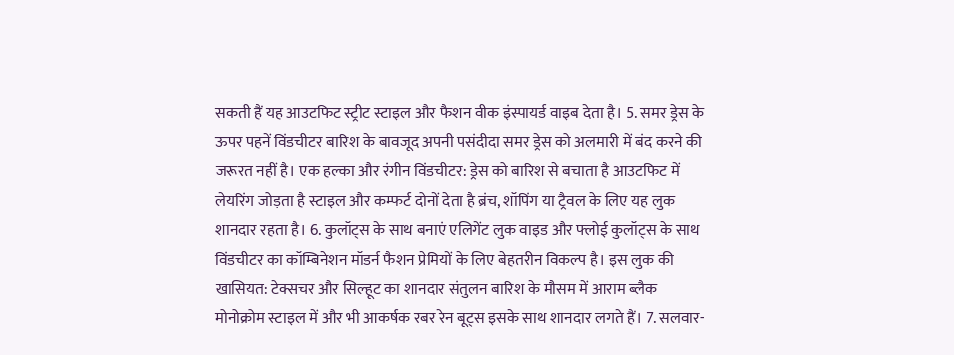सकती हैं यह आउटफिट स्ट्रीट स्टाइल और फैशन वीक इंस्पायर्ड वाइब देता है। 5. समर ड्रेस के ऊपर पहनें विंडचीटर बारिश के बावजूद अपनी पसंदीदा समर ड्रेस को अलमारी में बंद करने की जरूरत नहीं है। एक हल्का और रंगीन विंडचीटर: ड्रेस को बारिश से बचाता है आउटफिट में लेयरिंग जोड़ता है स्टाइल और कम्फर्ट दोनों देता है ब्रंच, शॉपिंग या ट्रैवल के लिए यह लुक शानदार रहता है। 6. कुलॉट्स के साथ बनाएं एलिगेंट लुक वाइड और फ्लोई कुलॉट्स के साथ विंडचीटर का कॉम्बिनेशन मॉडर्न फैशन प्रेमियों के लिए बेहतरीन विकल्प है। इस लुक की खासियत: टेक्सचर और सिल्हूट का शानदार संतुलन बारिश के मौसम में आराम ब्लैक मोनोक्रोम स्टाइल में और भी आकर्षक रबर रेन बूट्स इसके साथ शानदार लगते हैं। 7. सलवार-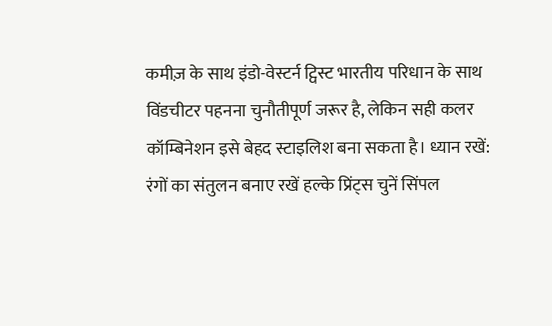कमीज़ के साथ इंडो-वेस्टर्न ट्विस्ट भारतीय परिधान के साथ विंडचीटर पहनना चुनौतीपूर्ण जरूर है, लेकिन सही कलर कॉम्बिनेशन इसे बेहद स्टाइलिश बना सकता है। ध्यान रखें: रंगों का संतुलन बनाए रखें हल्के प्रिंट्स चुनें सिंपल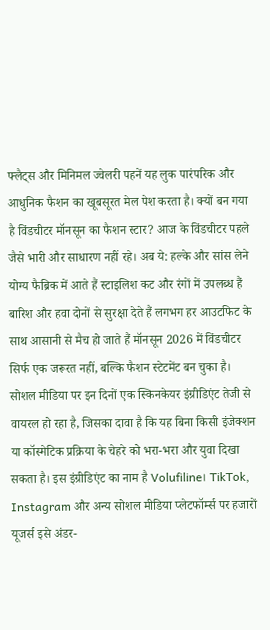फ्लैट्स और मिनिमल ज्वेलरी पहनें यह लुक पारंपरिक और आधुनिक फैशन का खूबसूरत मेल पेश करता है। क्यों बन गया है विंडचीटर मॉनसून का फैशन स्टार? आज के विंडचीटर पहले जैसे भारी और साधारण नहीं रहे। अब ये: हल्के और सांस लेने योग्य फैब्रिक में आते हैं स्टाइलिश कट और रंगों में उपलब्ध हैं बारिश और हवा दोनों से सुरक्षा देते हैं लगभग हर आउटफिट के साथ आसानी से मैच हो जाते हैं मॉनसून 2026 में विंडचीटर सिर्फ एक जरूरत नहीं, बल्कि फैशन स्टेटमेंट बन चुका है।
सोशल मीडिया पर इन दिनों एक स्किनकेयर इंग्रीडिएंट तेजी से वायरल हो रहा है, जिसका दावा है कि यह बिना किसी इंजेक्शन या कॉस्मेटिक प्रक्रिया के चेहरे को भरा-भरा और युवा दिखा सकता है। इस इंग्रीडिएंट का नाम है Volufiline। TikTok, Instagram और अन्य सोशल मीडिया प्लेटफॉर्म्स पर हजारों यूजर्स इसे अंडर-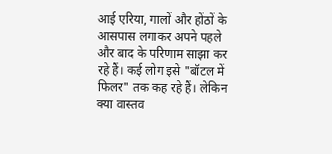आई एरिया, गालों और होंठों के आसपास लगाकर अपने पहले और बाद के परिणाम साझा कर रहे हैं। कई लोग इसे "बॉटल में फिलर" तक कह रहे हैं। लेकिन क्या वास्तव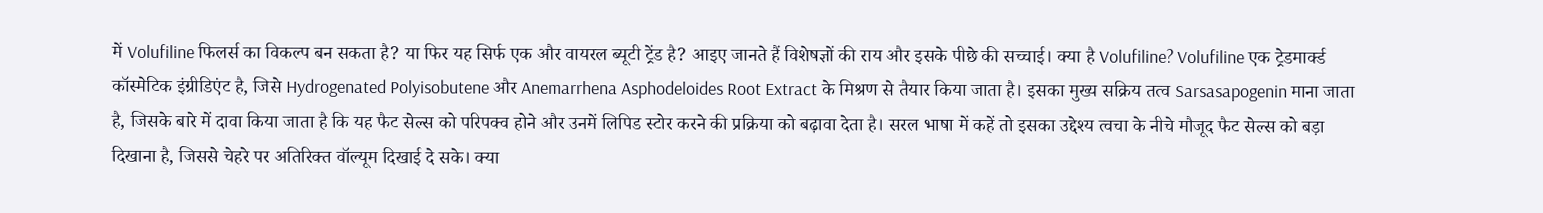में Volufiline फिलर्स का विकल्प बन सकता है? या फिर यह सिर्फ एक और वायरल ब्यूटी ट्रेंड है? आइए जानते हैं विशेषज्ञों की राय और इसके पीछे की सच्चाई। क्या है Volufiline? Volufiline एक ट्रेडमार्क्ड कॉस्मेटिक इंग्रीडिएंट है, जिसे Hydrogenated Polyisobutene और Anemarrhena Asphodeloides Root Extract के मिश्रण से तैयार किया जाता है। इसका मुख्य सक्रिय तत्व Sarsasapogenin माना जाता है, जिसके बारे में दावा किया जाता है कि यह फैट सेल्स को परिपक्व होने और उनमें लिपिड स्टोर करने की प्रक्रिया को बढ़ावा देता है। सरल भाषा में कहें तो इसका उद्देश्य त्वचा के नीचे मौजूद फैट सेल्स को बड़ा दिखाना है, जिससे चेहरे पर अतिरिक्त वॉल्यूम दिखाई दे सके। क्या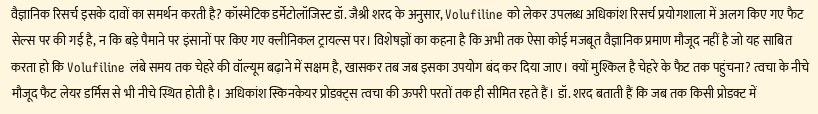वैज्ञानिक रिसर्च इसके दावों का समर्थन करती है? कॉस्मेटिक डर्मेटोलॉजिस्ट डॉ. जैश्री शरद के अनुसार, Volufiline को लेकर उपलब्ध अधिकांश रिसर्च प्रयोगशाला में अलग किए गए फैट सेल्स पर की गई है, न कि बड़े पैमाने पर इंसानों पर किए गए क्लीनिकल ट्रायल्स पर। विशेषज्ञों का कहना है कि अभी तक ऐसा कोई मजबूत वैज्ञानिक प्रमाण मौजूद नहीं है जो यह साबित करता हो कि Volufiline लंबे समय तक चेहरे की वॉल्यूम बढ़ाने में सक्षम है, खासकर तब जब इसका उपयोग बंद कर दिया जाए। क्यों मुश्किल है चेहरे के फैट तक पहुंचना? त्वचा के नीचे मौजूद फैट लेयर डर्मिस से भी नीचे स्थित होती है। अधिकांश स्किनकेयर प्रोडक्ट्स त्वचा की ऊपरी परतों तक ही सीमित रहते हैं। डॉ. शरद बताती हैं कि जब तक किसी प्रोडक्ट में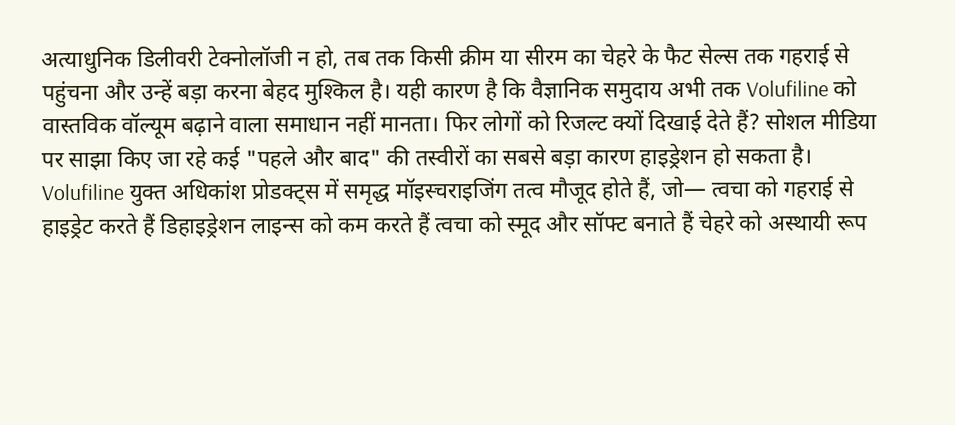अत्याधुनिक डिलीवरी टेक्नोलॉजी न हो, तब तक किसी क्रीम या सीरम का चेहरे के फैट सेल्स तक गहराई से पहुंचना और उन्हें बड़ा करना बेहद मुश्किल है। यही कारण है कि वैज्ञानिक समुदाय अभी तक Volufiline को वास्तविक वॉल्यूम बढ़ाने वाला समाधान नहीं मानता। फिर लोगों को रिजल्ट क्यों दिखाई देते हैं? सोशल मीडिया पर साझा किए जा रहे कई "पहले और बाद" की तस्वीरों का सबसे बड़ा कारण हाइड्रेशन हो सकता है। Volufiline युक्त अधिकांश प्रोडक्ट्स में समृद्ध मॉइस्चराइजिंग तत्व मौजूद होते हैं, जो— त्वचा को गहराई से हाइड्रेट करते हैं डिहाइड्रेशन लाइन्स को कम करते हैं त्वचा को स्मूद और सॉफ्ट बनाते हैं चेहरे को अस्थायी रूप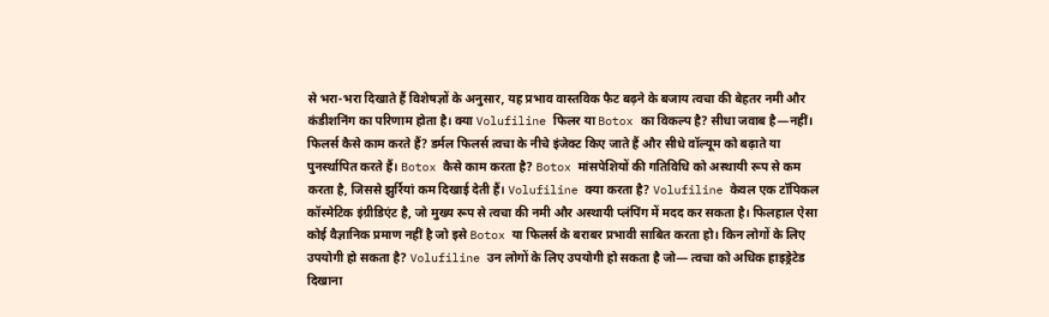से भरा-भरा दिखाते हैं विशेषज्ञों के अनुसार, यह प्रभाव वास्तविक फैट बढ़ने के बजाय त्वचा की बेहतर नमी और कंडीशनिंग का परिणाम होता है। क्या Volufiline फिलर या Botox का विकल्प है? सीधा जवाब है—नहीं। फिलर्स कैसे काम करते हैं? डर्मल फिलर्स त्वचा के नीचे इंजेक्ट किए जाते हैं और सीधे वॉल्यूम को बढ़ाते या पुनर्स्थापित करते हैं। Botox कैसे काम करता है? Botox मांसपेशियों की गतिविधि को अस्थायी रूप से कम करता है, जिससे झुर्रियां कम दिखाई देती हैं। Volufiline क्या करता है? Volufiline केवल एक टॉपिकल कॉस्मेटिक इंग्रीडिएंट है, जो मुख्य रूप से त्वचा की नमी और अस्थायी प्लंपिंग में मदद कर सकता है। फिलहाल ऐसा कोई वैज्ञानिक प्रमाण नहीं है जो इसे Botox या फिलर्स के बराबर प्रभावी साबित करता हो। किन लोगों के लिए उपयोगी हो सकता है? Volufiline उन लोगों के लिए उपयोगी हो सकता है जो— त्वचा को अधिक हाइड्रेटेड दिखाना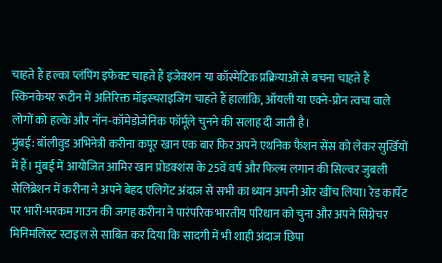चाहते हैं हल्का प्लंपिंग इफेक्ट चाहते हैं इंजेक्शन या कॉस्मेटिक प्रक्रियाओं से बचना चाहते हैं स्किनकेयर रूटीन में अतिरिक्त मॉइस्चराइजिंग चाहते हैं हालांकि, ऑयली या एक्ने-प्रोन त्वचा वाले लोगों को हल्के और नॉन-कॉमेडोजेनिक फॉर्मूले चुनने की सलाह दी जाती है।
मुंबई: बॉलीवुड अभिनेत्री करीना कपूर खान एक बार फिर अपने एथनिक फैशन सेंस को लेकर सुर्खियों में हैं। मुंबई में आयोजित आमिर खान प्रोडक्शंस के 25वें वर्ष और फिल्म लगान की सिल्वर जुबली सेलिब्रेशन में करीना ने अपने बेहद एलिगेंट अंदाज से सभी का ध्यान अपनी ओर खींच लिया। रेड कार्पेट पर भारी-भरकम गाउन की जगह करीना ने पारंपरिक भारतीय परिधान को चुना और अपने सिग्नेचर मिनिमलिस्ट स्टाइल से साबित कर दिया कि सादगी में भी शाही अंदाज छिपा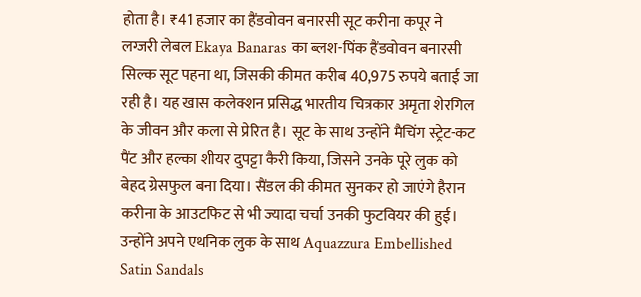होता है। ₹41 हजार का हैंडवोवन बनारसी सूट करीना कपूर ने लग्जरी लेबल Ekaya Banaras का ब्लश-पिंक हैंडवोवन बनारसी सिल्क सूट पहना था, जिसकी कीमत करीब 40,975 रुपये बताई जा रही है। यह खास कलेक्शन प्रसिद्ध भारतीय चित्रकार अमृता शेरगिल के जीवन और कला से प्रेरित है। सूट के साथ उन्होंने मैचिंग स्ट्रेट-कट पैंट और हल्का शीयर दुपट्टा कैरी किया, जिसने उनके पूरे लुक को बेहद ग्रेसफुल बना दिया। सैंडल की कीमत सुनकर हो जाएंगे हैरान करीना के आउटफिट से भी ज्यादा चर्चा उनकी फुटवियर की हुई। उन्होंने अपने एथनिक लुक के साथ Aquazzura Embellished Satin Sandals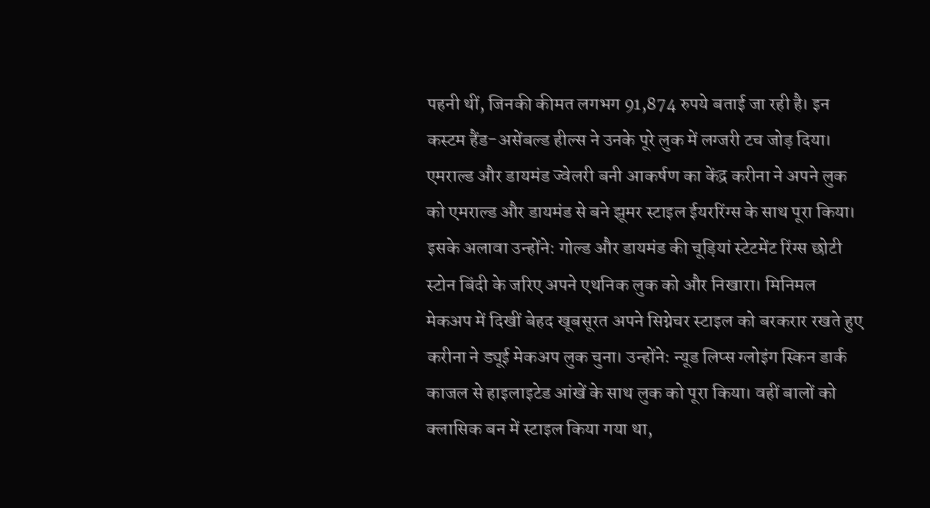पहनी थीं, जिनकी कीमत लगभग 91,874 रुपये बताई जा रही है। इन कस्टम हैंड-असेंबल्ड हील्स ने उनके पूरे लुक में लग्जरी टच जोड़ दिया। एमराल्ड और डायमंड ज्वेलरी बनी आकर्षण का केंद्र करीना ने अपने लुक को एमराल्ड और डायमंड से बने झूमर स्टाइल ईयररिंग्स के साथ पूरा किया। इसके अलावा उन्होंने: गोल्ड और डायमंड की चूड़ियां स्टेटमेंट रिंग्स छोटी स्टोन बिंदी के जरिए अपने एथनिक लुक को और निखारा। मिनिमल मेकअप में दिखीं बेहद खूबसूरत अपने सिग्नेचर स्टाइल को बरकरार रखते हुए करीना ने ड्यूई मेकअप लुक चुना। उन्होंने: न्यूड लिप्स ग्लोइंग स्किन डार्क काजल से हाइलाइटेड आंखें के साथ लुक को पूरा किया। वहीं बालों को क्लासिक बन में स्टाइल किया गया था,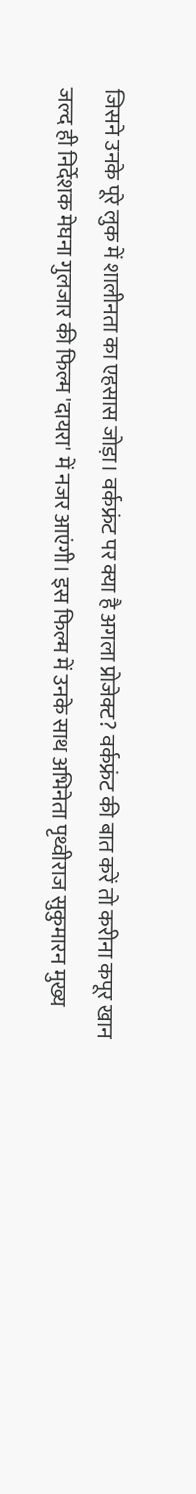जिसने उनके पूरे लुक में शालीनता का एहसास जोड़ा। वर्कफ्रंट पर क्या है अगला प्रोजेक्ट? वर्कफ्रंट की बात करें तो करीना कपूर खान जल्द ही निर्देशक मेघना गुलजार की फिल्म 'दायरा' में नजर आएंगी। इस फिल्म में उनके साथ अभिनेता पृथ्वीराज सुकुमारन मुख्य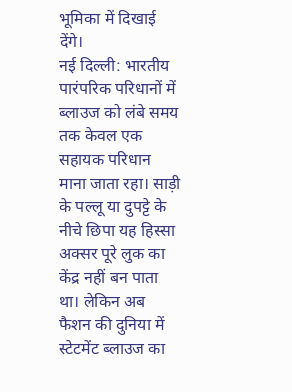भूमिका में दिखाई देंगे।
नई दिल्ली: भारतीय पारंपरिक परिधानों में ब्लाउज को लंबे समय तक केवल एक सहायक परिधान माना जाता रहा। साड़ी के पल्लू या दुपट्टे के नीचे छिपा यह हिस्सा अक्सर पूरे लुक का केंद्र नहीं बन पाता था। लेकिन अब फैशन की दुनिया में स्टेटमेंट ब्लाउज का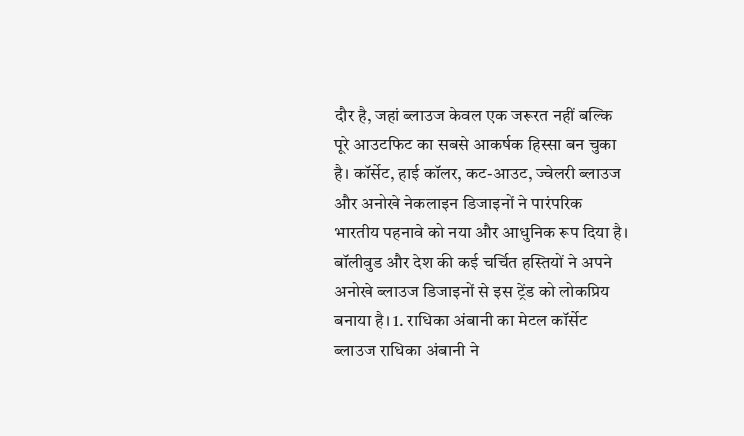दौर है, जहां ब्लाउज केवल एक जरूरत नहीं बल्कि पूरे आउटफिट का सबसे आकर्षक हिस्सा बन चुका है। कॉर्सेट, हाई कॉलर, कट-आउट, ज्वेलरी ब्लाउज और अनोखे नेकलाइन डिजाइनों ने पारंपरिक भारतीय पहनावे को नया और आधुनिक रूप दिया है। बॉलीवुड और देश की कई चर्चित हस्तियों ने अपने अनोखे ब्लाउज डिजाइनों से इस ट्रेंड को लोकप्रिय बनाया है। 1. राधिका अंबानी का मेटल कॉर्सेट ब्लाउज राधिका अंबानी ने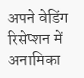अपने वेडिंग रिसेप्शन में अनामिका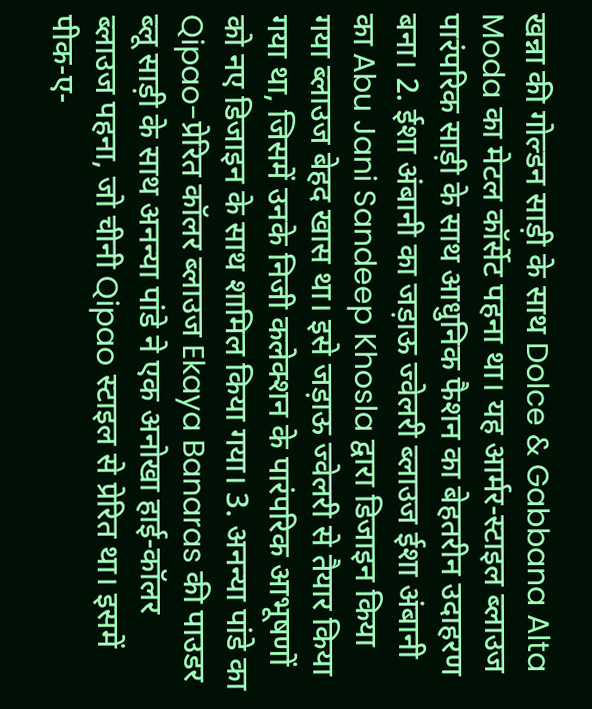खन्ना की गोल्डन साड़ी के साथ Dolce & Gabbana Alta Moda का मेटल कॉर्सेट पहना था। यह आर्मर-स्टाइल ब्लाउज पारंपरिक साड़ी के साथ आधुनिक फैशन का बेहतरीन उदाहरण बना। 2. ईशा अंबानी का जड़ाऊ ज्वेलरी ब्लाउज ईशा अंबानी का Abu Jani Sandeep Khosla द्वारा डिजाइन किया गया ब्लाउज बेहद खास था। इसे जड़ाऊ ज्वेलरी से तैयार किया गया था, जिसमें उनके निजी कलेक्शन के पारंपरिक आभूषणों को नए डिजाइन के साथ शामिल किया गया। 3. अनन्या पांडे का Qipao-प्रेरित कॉलर ब्लाउज Ekaya Banaras की पाउडर ब्लू साड़ी के साथ अनन्या पांडे ने एक अनोखा हाई-कॉलर ब्लाउज पहना, जो चीनी Qipao स्टाइल से प्रेरित था। इसमें पीक-ए-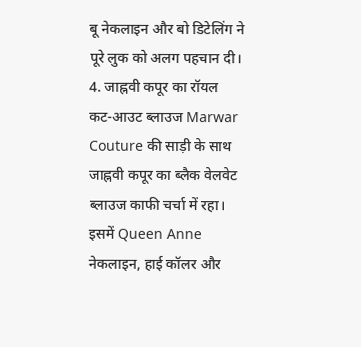बू नेकलाइन और बो डिटेलिंग ने पूरे लुक को अलग पहचान दी। 4. जाह्नवी कपूर का रॉयल कट-आउट ब्लाउज Marwar Couture की साड़ी के साथ जाह्नवी कपूर का ब्लैक वेलवेट ब्लाउज काफी चर्चा में रहा। इसमें Queen Anne नेकलाइन, हाई कॉलर और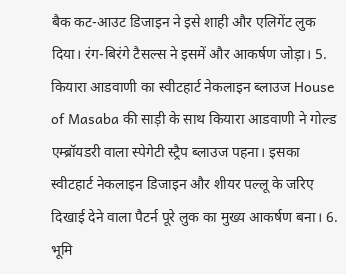बैक कट-आउट डिजाइन ने इसे शाही और एलिगेंट लुक दिया। रंग-बिरंगे टैसल्स ने इसमें और आकर्षण जोड़ा। 5. कियारा आडवाणी का स्वीटहार्ट नेकलाइन ब्लाउज House of Masaba की साड़ी के साथ कियारा आडवाणी ने गोल्ड एम्ब्रॉयडरी वाला स्पेगेटी स्ट्रैप ब्लाउज पहना। इसका स्वीटहार्ट नेकलाइन डिजाइन और शीयर पल्लू के जरिए दिखाई देने वाला पैटर्न पूरे लुक का मुख्य आकर्षण बना। 6. भूमि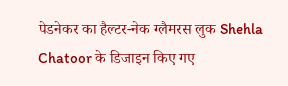पेडनेकर का हैल्टर-नेक ग्लैमरस लुक Shehla Chatoor के डिजाइन किए गए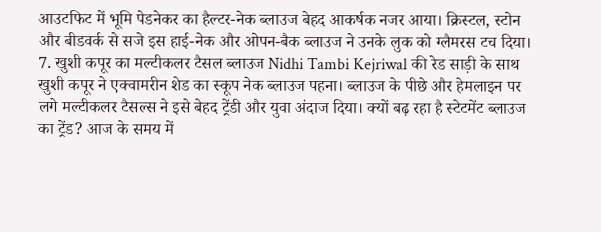आउटफिट में भूमि पेडनेकर का हैल्टर-नेक ब्लाउज बेहद आकर्षक नजर आया। क्रिस्टल, स्टोन और बीडवर्क से सजे इस हाई-नेक और ओपन-बैक ब्लाउज ने उनके लुक को ग्लैमरस टच दिया। 7. खुशी कपूर का मल्टीकलर टैसल ब्लाउज Nidhi Tambi Kejriwal की रेड साड़ी के साथ खुशी कपूर ने एक्वामरीन शेड का स्कूप नेक ब्लाउज पहना। ब्लाउज के पीछे और हेमलाइन पर लगे मल्टीकलर टैसल्स ने इसे बेहद ट्रेंडी और युवा अंदाज दिया। क्यों बढ़ रहा है स्टेटमेंट ब्लाउज का ट्रेंड? आज के समय में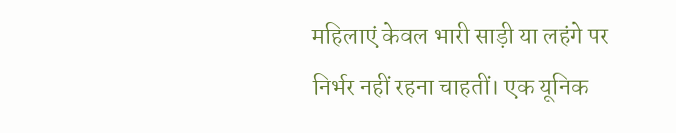महिलाएं केवल भारी साड़ी या लहंगे पर निर्भर नहीं रहना चाहतीं। एक यूनिक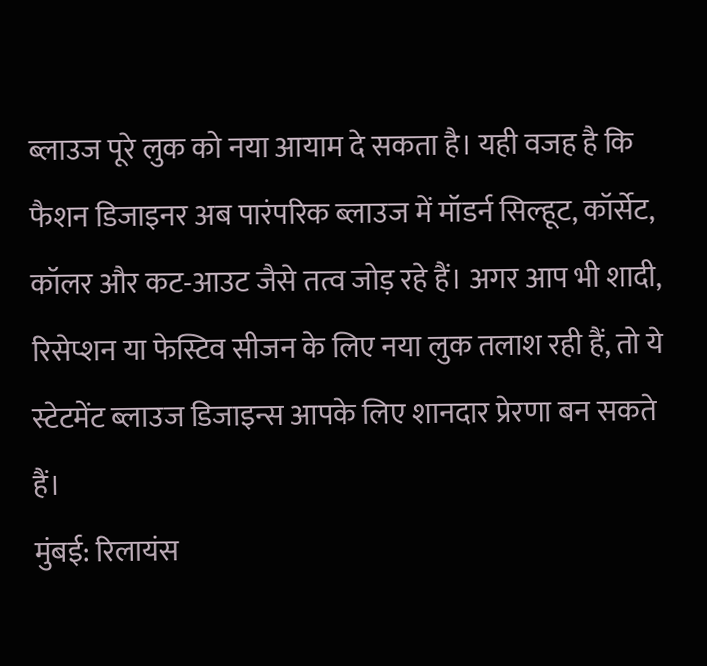ब्लाउज पूरे लुक को नया आयाम दे सकता है। यही वजह है कि फैशन डिजाइनर अब पारंपरिक ब्लाउज में मॉडर्न सिल्हूट, कॉर्सेट, कॉलर और कट-आउट जैसे तत्व जोड़ रहे हैं। अगर आप भी शादी, रिसेप्शन या फेस्टिव सीजन के लिए नया लुक तलाश रही हैं, तो ये स्टेटमेंट ब्लाउज डिजाइन्स आपके लिए शानदार प्रेरणा बन सकते हैं।
मुंबई: रिलायंस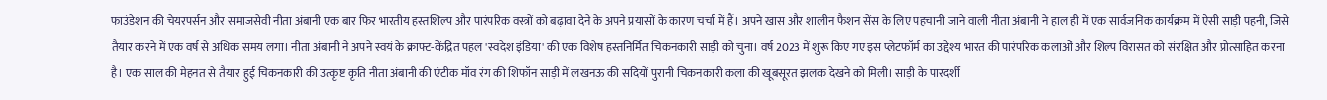फाउंडेशन की चेयरपर्सन और समाजसेवी नीता अंबानी एक बार फिर भारतीय हस्तशिल्प और पारंपरिक वस्त्रों को बढ़ावा देने के अपने प्रयासों के कारण चर्चा में हैं। अपने खास और शालीन फैशन सेंस के लिए पहचानी जाने वाली नीता अंबानी ने हाल ही में एक सार्वजनिक कार्यक्रम में ऐसी साड़ी पहनी, जिसे तैयार करने में एक वर्ष से अधिक समय लगा। नीता अंबानी ने अपने स्वयं के क्राफ्ट-केंद्रित पहल 'स्वदेश इंडिया' की एक विशेष हस्तनिर्मित चिकनकारी साड़ी को चुना। वर्ष 2023 में शुरू किए गए इस प्लेटफॉर्म का उद्देश्य भारत की पारंपरिक कलाओं और शिल्प विरासत को संरक्षित और प्रोत्साहित करना है। एक साल की मेहनत से तैयार हुई चिकनकारी की उत्कृष्ट कृति नीता अंबानी की एंटीक मॉव रंग की शिफॉन साड़ी में लखनऊ की सदियों पुरानी चिकनकारी कला की खूबसूरत झलक देखने को मिली। साड़ी के पारदर्शी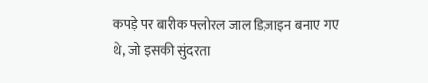कपड़े पर बारीक फ्लोरल जाल डिज़ाइन बनाए गए थे, जो इसकी सुंदरता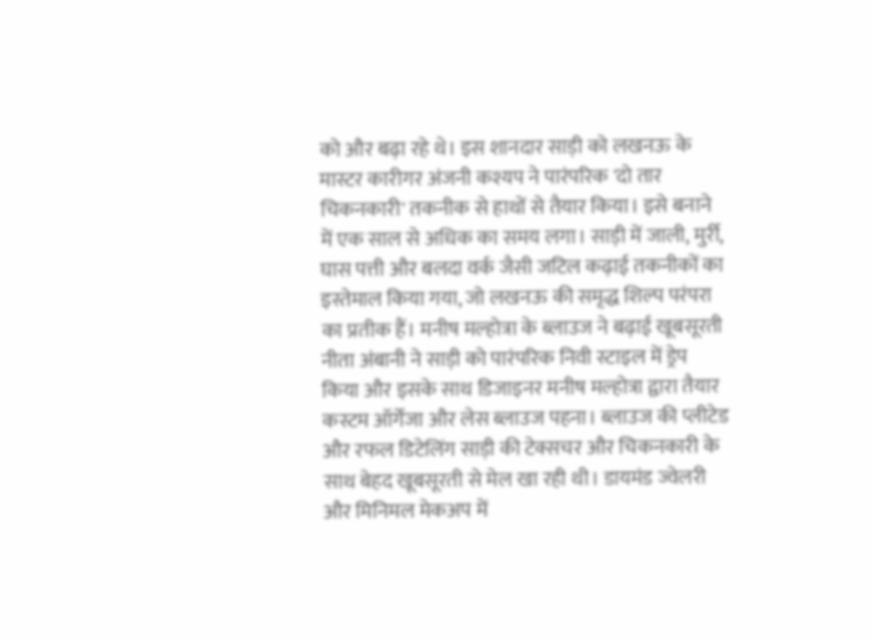को और बढ़ा रहे थे। इस शानदार साड़ी को लखनऊ के मास्टर कारीगर अंजनी कश्यप ने पारंपरिक 'दो तार चिकनकारी' तकनीक से हाथों से तैयार किया। इसे बनाने में एक साल से अधिक का समय लगा। साड़ी में जाली, मुर्री, घास पत्ती और बलदा वर्क जैसी जटिल कढ़ाई तकनीकों का इस्तेमाल किया गया, जो लखनऊ की समृद्ध शिल्प परंपरा का प्रतीक हैं। मनीष मल्होत्रा के ब्लाउज ने बढ़ाई खूबसूरती नीता अंबानी ने साड़ी को पारंपरिक निवी स्टाइल में ड्रेप किया और इसके साथ डिजाइनर मनीष मल्होत्रा द्वारा तैयार कस्टम ऑर्गेंजा और लेस ब्लाउज पहना। ब्लाउज की प्लीटेड और रफल डिटेलिंग साड़ी की टेक्सचर और चिकनकारी के साथ बेहद खूबसूरती से मेल खा रही थी। डायमंड ज्वेलरी और मिनिमल मेकअप में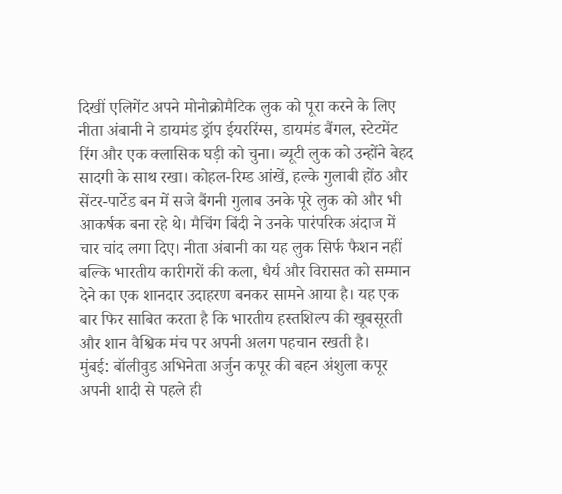दिखीं एलिगेंट अपने मोनोक्रोमैटिक लुक को पूरा करने के लिए नीता अंबानी ने डायमंड ड्रॉप ईयररिंग्स, डायमंड बैंगल, स्टेटमेंट रिंग और एक क्लासिक घड़ी को चुना। ब्यूटी लुक को उन्होंने बेहद सादगी के साथ रखा। कोहल-रिम्ड आंखें, हल्के गुलाबी होंठ और सेंटर-पार्टेड बन में सजे बैंगनी गुलाब उनके पूरे लुक को और भी आकर्षक बना रहे थे। मैचिंग बिंदी ने उनके पारंपरिक अंदाज में चार चांद लगा दिए। नीता अंबानी का यह लुक सिर्फ फैशन नहीं बल्कि भारतीय कारीगरों की कला, धैर्य और विरासत को सम्मान देने का एक शानदार उदाहरण बनकर सामने आया है। यह एक बार फिर साबित करता है कि भारतीय हस्तशिल्प की खूबसूरती और शान वैश्विक मंच पर अपनी अलग पहचान रखती है।
मुंबई: बॉलीवुड अभिनेता अर्जुन कपूर की बहन अंशुला कपूर अपनी शादी से पहले ही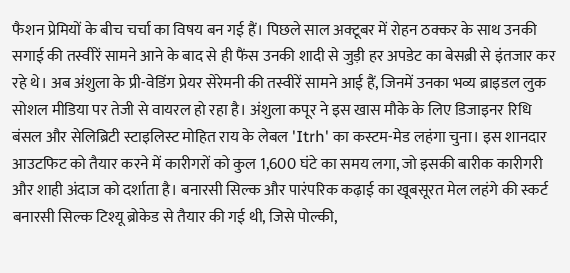फैशन प्रेमियों के बीच चर्चा का विषय बन गई हैं। पिछले साल अक्टूबर में रोहन ठक्कर के साथ उनकी सगाई की तस्वीरें सामने आने के बाद से ही फैंस उनकी शादी से जुड़ी हर अपडेट का बेसब्री से इंतजार कर रहे थे। अब अंशुला के प्री-वेडिंग प्रेयर सेरेमनी की तस्वीरें सामने आई हैं, जिनमें उनका भव्य ब्राइडल लुक सोशल मीडिया पर तेजी से वायरल हो रहा है। अंशुला कपूर ने इस खास मौके के लिए डिजाइनर रिधि बंसल और सेलिब्रिटी स्टाइलिस्ट मोहित राय के लेबल 'Itrh' का कस्टम-मेड लहंगा चुना। इस शानदार आउटफिट को तैयार करने में कारीगरों को कुल 1,600 घंटे का समय लगा, जो इसकी बारीक कारीगरी और शाही अंदाज को दर्शाता है। बनारसी सिल्क और पारंपरिक कढ़ाई का खूबसूरत मेल लहंगे की स्कर्ट बनारसी सिल्क टिश्यू ब्रोकेड से तैयार की गई थी, जिसे पोल्की,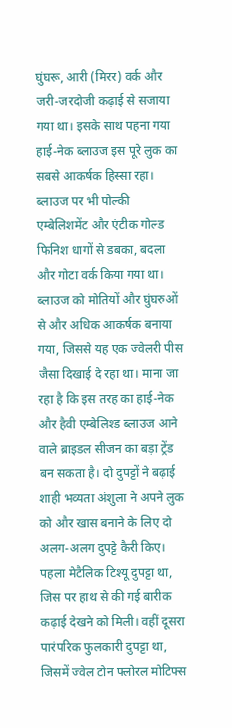घुंघरू, आरी (मिरर) वर्क और जरी-जरदोजी कढ़ाई से सजाया गया था। इसके साथ पहना गया हाई-नेक ब्लाउज इस पूरे लुक का सबसे आकर्षक हिस्सा रहा। ब्लाउज पर भी पोल्की एम्बेलिशमेंट और एंटीक गोल्ड फिनिश धागों से डबका, बदला और गोटा वर्क किया गया था। ब्लाउज को मोतियों और घुंघरुओं से और अधिक आकर्षक बनाया गया, जिससे यह एक ज्वेलरी पीस जैसा दिखाई दे रहा था। माना जा रहा है कि इस तरह का हाई-नेक और हैवी एम्बेलिश्ड ब्लाउज आने वाले ब्राइडल सीजन का बड़ा ट्रेंड बन सकता है। दो दुपट्टों ने बढ़ाई शाही भव्यता अंशुला ने अपने लुक को और खास बनाने के लिए दो अलग-अलग दुपट्टे कैरी किए। पहला मेटैलिक टिश्यू दुपट्टा था, जिस पर हाथ से की गई बारीक कढ़ाई देखने को मिली। वहीं दूसरा पारंपरिक फुलकारी दुपट्टा था, जिसमें ज्वेल टोन फ्लोरल मोटिफ्स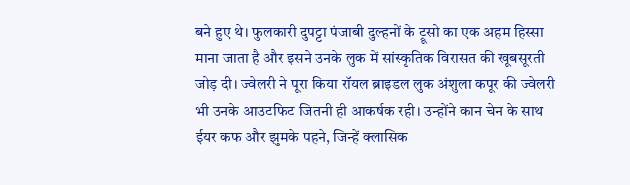बने हुए थे। फुलकारी दुपट्टा पंजाबी दुल्हनों के ट्रूसो का एक अहम हिस्सा माना जाता है और इसने उनके लुक में सांस्कृतिक विरासत की खूबसूरती जोड़ दी। ज्वेलरी ने पूरा किया रॉयल ब्राइडल लुक अंशुला कपूर की ज्वेलरी भी उनके आउटफिट जितनी ही आकर्षक रही। उन्होंने कान चेन के साथ ईयर कफ और झुमके पहने, जिन्हें क्लासिक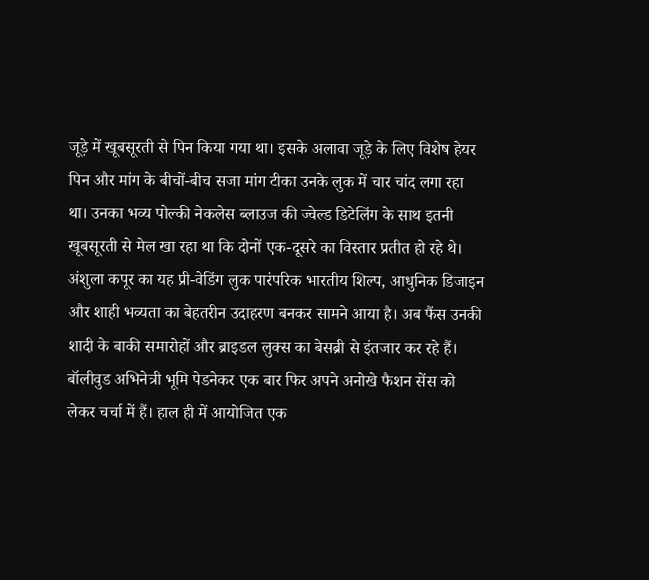जूड़े में खूबसूरती से पिन किया गया था। इसके अलावा जूड़े के लिए विशेष हेयर पिन और मांग के बीचों-बीच सजा मांग टीका उनके लुक में चार चांद लगा रहा था। उनका भव्य पोल्की नेकलेस ब्लाउज की ज्वेल्ड डिटेलिंग के साथ इतनी खूबसूरती से मेल खा रहा था कि दोनों एक-दूसरे का विस्तार प्रतीत हो रहे थे। अंशुला कपूर का यह प्री-वेडिंग लुक पारंपरिक भारतीय शिल्प, आधुनिक डिजाइन और शाही भव्यता का बेहतरीन उदाहरण बनकर सामने आया है। अब फैंस उनकी शादी के बाकी समारोहों और ब्राइडल लुक्स का बेसब्री से इंतजार कर रहे हैं।
बॉलीवुड अभिनेत्री भूमि पेडनेकर एक बार फिर अपने अनोखे फैशन सेंस को लेकर चर्चा में हैं। हाल ही में आयोजित एक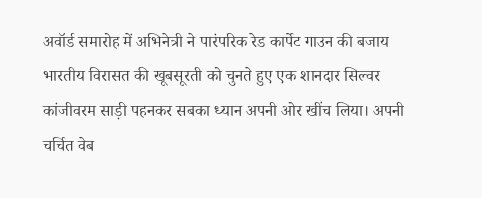अवॉर्ड समारोह में अभिनेत्री ने पारंपरिक रेड कार्पेट गाउन की बजाय भारतीय विरासत की खूबसूरती को चुनते हुए एक शानदार सिल्वर कांजीवरम साड़ी पहनकर सबका ध्यान अपनी ओर खींच लिया। अपनी चर्चित वेब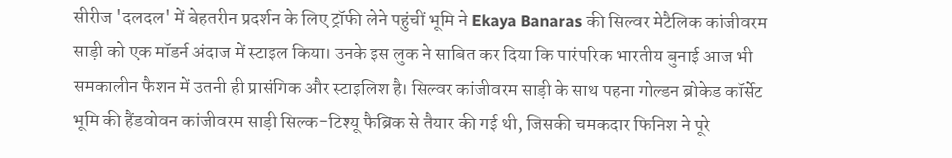सीरीज 'दलदल' में बेहतरीन प्रदर्शन के लिए ट्रॉफी लेने पहुंचीं भूमि ने Ekaya Banaras की सिल्वर मेटैलिक कांजीवरम साड़ी को एक मॉडर्न अंदाज में स्टाइल किया। उनके इस लुक ने साबित कर दिया कि पारंपरिक भारतीय बुनाई आज भी समकालीन फैशन में उतनी ही प्रासंगिक और स्टाइलिश है। सिल्वर कांजीवरम साड़ी के साथ पहना गोल्डन ब्रोकेड कॉर्सेट भूमि की हैंडवोवन कांजीवरम साड़ी सिल्क-टिश्यू फैब्रिक से तैयार की गई थी, जिसकी चमकदार फिनिश ने पूरे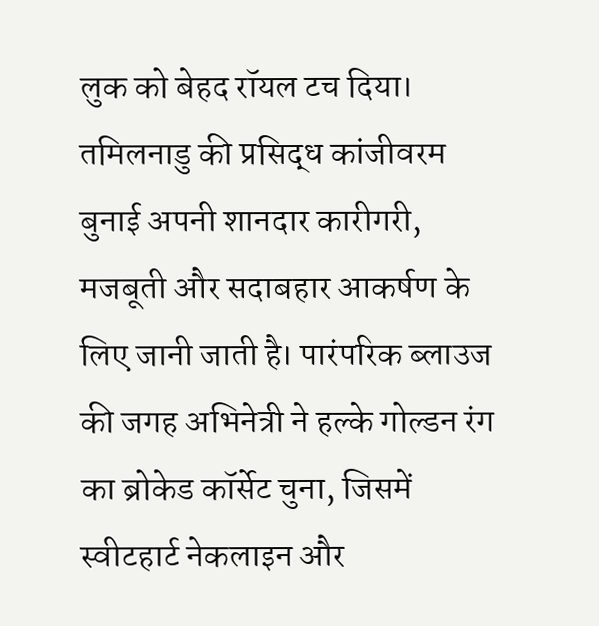लुक को बेहद रॉयल टच दिया। तमिलनाडु की प्रसिद्ध कांजीवरम बुनाई अपनी शानदार कारीगरी, मजबूती और सदाबहार आकर्षण के लिए जानी जाती है। पारंपरिक ब्लाउज की जगह अभिनेत्री ने हल्के गोल्डन रंग का ब्रोकेड कॉर्सेट चुना, जिसमें स्वीटहार्ट नेकलाइन और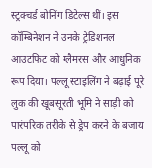स्ट्रक्चर्ड बोनिंग डिटेल्स थीं। इस कॉम्बिनेशन ने उनके ट्रेडिशनल आउटफिट को ग्लैमरस और आधुनिक रूप दिया। पल्लू स्टाइलिंग ने बढ़ाई पूरे लुक की खूबसूरती भूमि ने साड़ी को पारंपरिक तरीके से ड्रेप करने के बजाय पल्लू को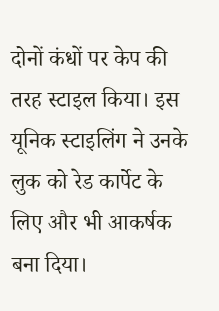दोनों कंधों पर केप की तरह स्टाइल किया। इस यूनिक स्टाइलिंग ने उनके लुक को रेड कार्पेट के लिए और भी आकर्षक बना दिया।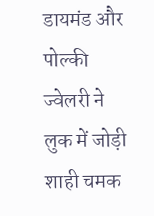डायमंड और पोल्की ज्वेलरी ने लुक में जोड़ी शाही चमक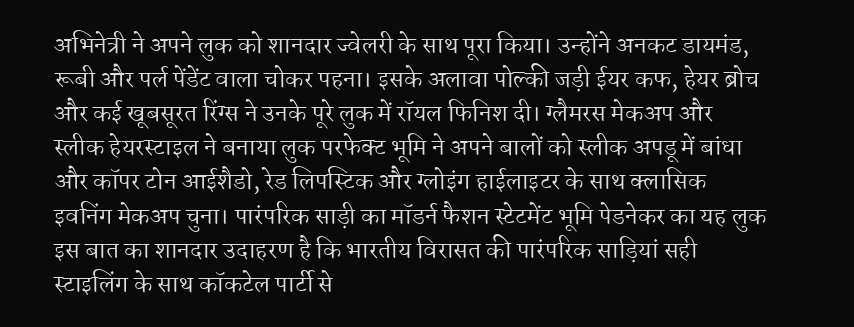अभिनेत्री ने अपने लुक को शानदार ज्वेलरी के साथ पूरा किया। उन्होंने अनकट डायमंड, रूबी और पर्ल पेंडेंट वाला चोकर पहना। इसके अलावा पोल्की जड़ी ईयर कफ, हेयर ब्रोच और कई खूबसूरत रिंग्स ने उनके पूरे लुक में रॉयल फिनिश दी। ग्लैमरस मेकअप और स्लीक हेयरस्टाइल ने बनाया लुक परफेक्ट भूमि ने अपने बालों को स्लीक अपडू में बांधा और कॉपर टोन आईशैडो, रेड लिपस्टिक और ग्लोइंग हाईलाइटर के साथ क्लासिक इवनिंग मेकअप चुना। पारंपरिक साड़ी का मॉडर्न फैशन स्टेटमेंट भूमि पेडनेकर का यह लुक इस बात का शानदार उदाहरण है कि भारतीय विरासत की पारंपरिक साड़ियां सही स्टाइलिंग के साथ कॉकटेल पार्टी से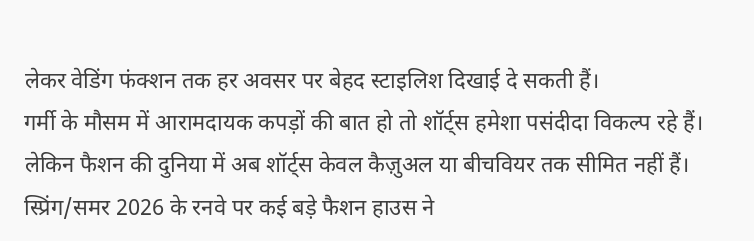लेकर वेडिंग फंक्शन तक हर अवसर पर बेहद स्टाइलिश दिखाई दे सकती हैं।
गर्मी के मौसम में आरामदायक कपड़ों की बात हो तो शॉर्ट्स हमेशा पसंदीदा विकल्प रहे हैं। लेकिन फैशन की दुनिया में अब शॉर्ट्स केवल कैज़ुअल या बीचवियर तक सीमित नहीं हैं। स्प्रिंग/समर 2026 के रनवे पर कई बड़े फैशन हाउस ने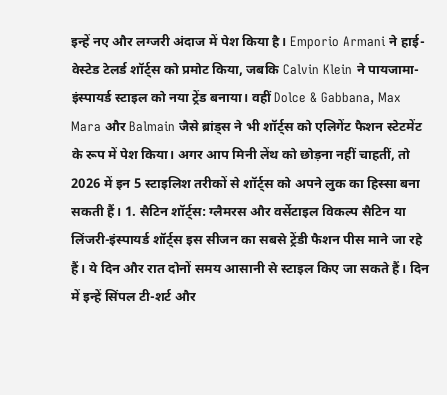इन्हें नए और लग्जरी अंदाज में पेश किया है। Emporio Armani ने हाई-वेस्टेड टेलर्ड शॉर्ट्स को प्रमोट किया, जबकि Calvin Klein ने पायजामा-इंस्पायर्ड स्टाइल को नया ट्रेंड बनाया। वहीं Dolce & Gabbana, Max Mara और Balmain जैसे ब्रांड्स ने भी शॉर्ट्स को एलिगेंट फैशन स्टेटमेंट के रूप में पेश किया। अगर आप मिनी लेंथ को छोड़ना नहीं चाहतीं, तो 2026 में इन 5 स्टाइलिश तरीकों से शॉर्ट्स को अपने लुक का हिस्सा बना सकती हैं। 1. सैटिन शॉर्ट्स: ग्लैमरस और वर्सेटाइल विकल्प सैटिन या लिंजरी-इंस्पायर्ड शॉर्ट्स इस सीजन का सबसे ट्रेंडी फैशन पीस माने जा रहे हैं। ये दिन और रात दोनों समय आसानी से स्टाइल किए जा सकते हैं। दिन में इन्हें सिंपल टी-शर्ट और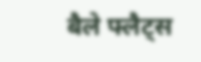बैले फ्लैट्स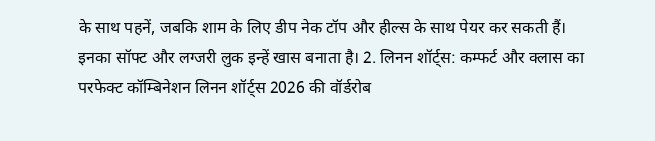के साथ पहनें, जबकि शाम के लिए डीप नेक टॉप और हील्स के साथ पेयर कर सकती हैं। इनका सॉफ्ट और लग्जरी लुक इन्हें खास बनाता है। 2. लिनन शॉर्ट्स: कम्फर्ट और क्लास का परफेक्ट कॉम्बिनेशन लिनन शॉर्ट्स 2026 की वॉर्डरोब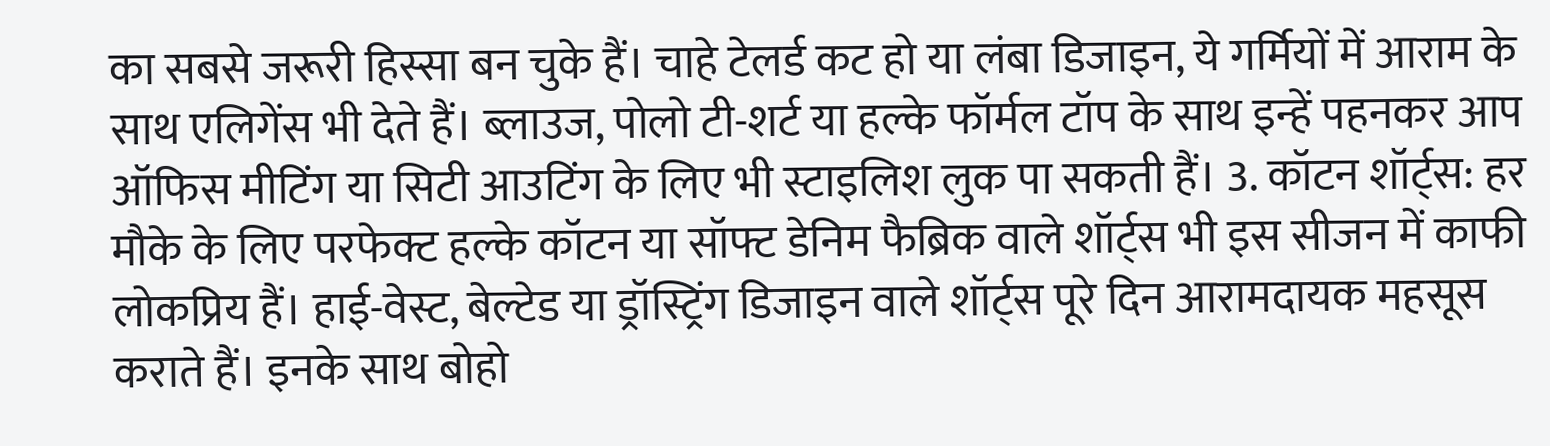का सबसे जरूरी हिस्सा बन चुके हैं। चाहे टेलर्ड कट हो या लंबा डिजाइन, ये गर्मियों में आराम के साथ एलिगेंस भी देते हैं। ब्लाउज, पोलो टी-शर्ट या हल्के फॉर्मल टॉप के साथ इन्हें पहनकर आप ऑफिस मीटिंग या सिटी आउटिंग के लिए भी स्टाइलिश लुक पा सकती हैं। 3. कॉटन शॉर्ट्स: हर मौके के लिए परफेक्ट हल्के कॉटन या सॉफ्ट डेनिम फैब्रिक वाले शॉर्ट्स भी इस सीजन में काफी लोकप्रिय हैं। हाई-वेस्ट, बेल्टेड या ड्रॉस्ट्रिंग डिजाइन वाले शॉर्ट्स पूरे दिन आरामदायक महसूस कराते हैं। इनके साथ बोहो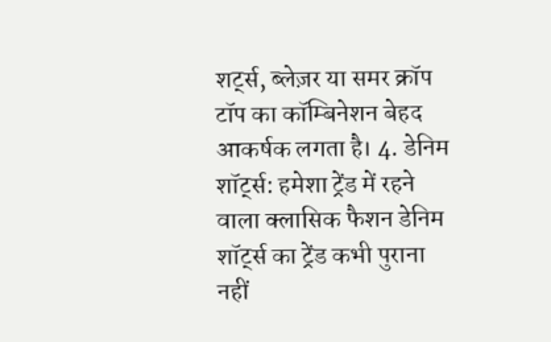शर्ट्स, ब्लेज़र या समर क्रॉप टॉप का कॉम्बिनेशन बेहद आकर्षक लगता है। 4. डेनिम शॉर्ट्स: हमेशा ट्रेंड में रहने वाला क्लासिक फैशन डेनिम शॉर्ट्स का ट्रेंड कभी पुराना नहीं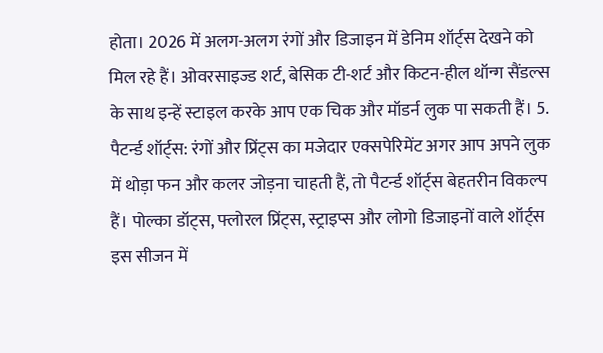होता। 2026 में अलग-अलग रंगों और डिजाइन में डेनिम शॉर्ट्स देखने को मिल रहे हैं। ओवरसाइज्ड शर्ट, बेसिक टी-शर्ट और किटन-हील थॉन्ग सैंडल्स के साथ इन्हें स्टाइल करके आप एक चिक और मॉडर्न लुक पा सकती हैं। 5. पैटर्न्ड शॉर्ट्स: रंगों और प्रिंट्स का मजेदार एक्सपेरिमेंट अगर आप अपने लुक में थोड़ा फन और कलर जोड़ना चाहती हैं, तो पैटर्न्ड शॉर्ट्स बेहतरीन विकल्प हैं। पोल्का डॉट्स, फ्लोरल प्रिंट्स, स्ट्राइप्स और लोगो डिजाइनों वाले शॉर्ट्स इस सीजन में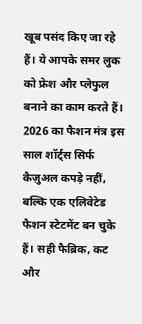खूब पसंद किए जा रहे हैं। ये आपके समर लुक को फ्रेश और प्लेफुल बनाने का काम करते हैं। 2026 का फैशन मंत्र इस साल शॉर्ट्स सिर्फ कैज़ुअल कपड़े नहीं, बल्कि एक एलिवेटेड फैशन स्टेटमेंट बन चुके हैं। सही फैब्रिक, कट और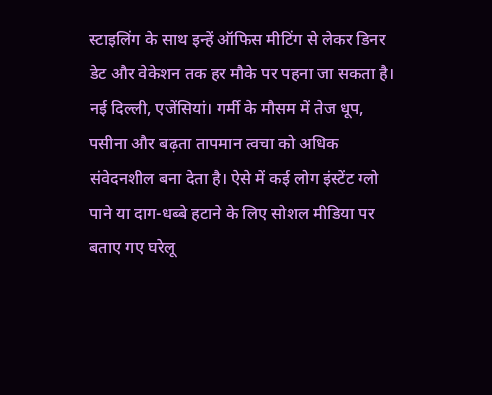स्टाइलिंग के साथ इन्हें ऑफिस मीटिंग से लेकर डिनर डेट और वेकेशन तक हर मौके पर पहना जा सकता है।
नई दिल्ली, एजेंसियां। गर्मी के मौसम में तेज धूप, पसीना और बढ़ता तापमान त्वचा को अधिक संवेदनशील बना देता है। ऐसे में कई लोग इंस्टेंट ग्लो पाने या दाग-धब्बे हटाने के लिए सोशल मीडिया पर बताए गए घरेलू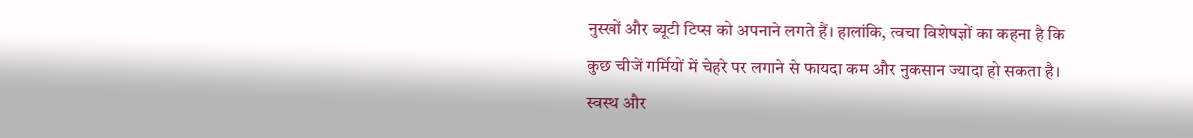नुस्खों और ब्यूटी टिप्स को अपनाने लगते हैं। हालांकि, त्वचा विशेषज्ञों का कहना है कि कुछ चीजें गर्मियों में चेहरे पर लगाने से फायदा कम और नुकसान ज्यादा हो सकता है। स्वस्थ और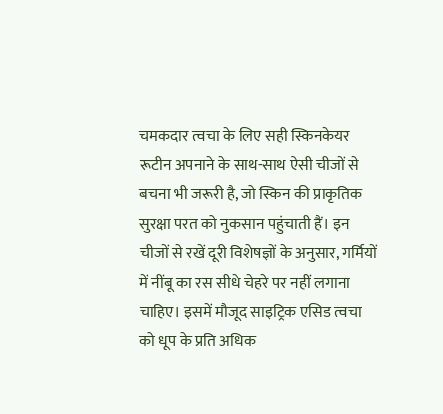चमकदार त्वचा के लिए सही स्किनकेयर रूटीन अपनाने के साथ-साथ ऐसी चीजों से बचना भी जरूरी है, जो स्किन की प्राकृतिक सुरक्षा परत को नुकसान पहुंचाती हैं। इन चीजों से रखें दूरी विशेषज्ञों के अनुसार, गर्मियों में नींबू का रस सीधे चेहरे पर नहीं लगाना चाहिए। इसमें मौजूद साइट्रिक एसिड त्वचा को धूप के प्रति अधिक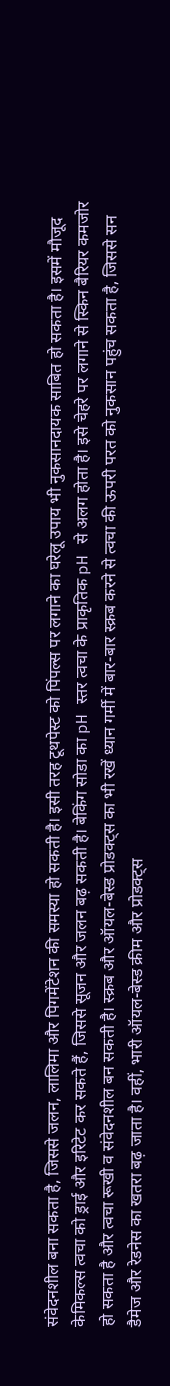संवेदनशील बना सकता है, जिससे जलन, लालिमा और पिगमेंटेशन की समस्या हो सकती है। इसी तरह टूथपेस्ट को पिंपल्स पर लगाने का घरेलू उपाय भी नुकसानदायक साबित हो सकता है। इसमें मौजूद केमिकल्स त्वचा को ड्राई और इरिटेट कर सकते हैं, जिससे सूजन और जलन बढ़ सकती है। बेकिंग सोडा का pH स्तर त्वचा के प्राकृतिक pH से अलग होता है। इसे चेहरे पर लगाने से स्किन बैरियर कमजोर हो सकता है और त्वचा रूखी व संवेदनशील बन सकती है। स्क्रब और ऑयल-बेस्ड प्रोडक्ट्स का भी रखें ध्यान गर्मी में बार-बार स्क्रब करने से त्वचा की ऊपरी परत को नुकसान पहुंच सकता है, जिससे सन डैमेज और रेडनेस का खतरा बढ़ जाता है। वहीं, भारी ऑयल-बेस्ड क्रीम और प्रोडक्ट्स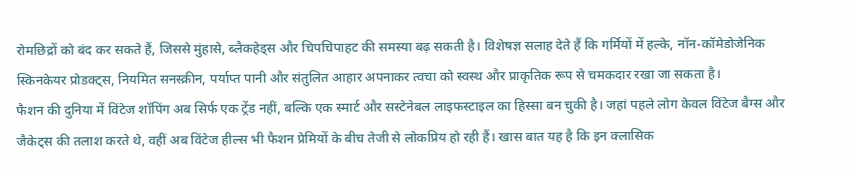रोमछिद्रों को बंद कर सकते हैं, जिससे मुंहासे, ब्लैकहेड्स और चिपचिपाहट की समस्या बढ़ सकती है। विशेषज्ञ सलाह देते हैं कि गर्मियों में हल्के, नॉन-कॉमेडोजेनिक स्किनकेयर प्रोडक्ट्स, नियमित सनस्क्रीन, पर्याप्त पानी और संतुलित आहार अपनाकर त्वचा को स्वस्थ और प्राकृतिक रूप से चमकदार रखा जा सकता है।
फैशन की दुनिया में विंटेज शॉपिंग अब सिर्फ एक ट्रेंड नहीं, बल्कि एक स्मार्ट और सस्टेनेबल लाइफस्टाइल का हिस्सा बन चुकी है। जहां पहले लोग केवल विंटेज बैग्स और जैकेट्स की तलाश करते थे, वहीं अब विंटेज हील्स भी फैशन प्रेमियों के बीच तेजी से लोकप्रिय हो रही हैं। खास बात यह है कि इन क्लासिक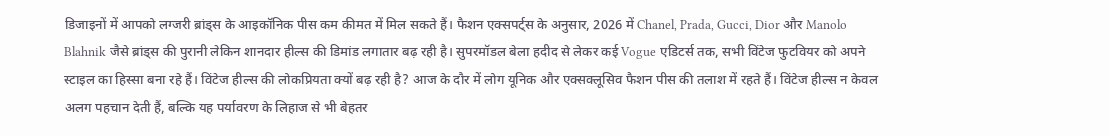डिजाइनों में आपको लग्जरी ब्रांड्स के आइकॉनिक पीस कम कीमत में मिल सकते हैं। फैशन एक्सपर्ट्स के अनुसार, 2026 में Chanel, Prada, Gucci, Dior और Manolo Blahnik जैसे ब्रांड्स की पुरानी लेकिन शानदार हील्स की डिमांड लगातार बढ़ रही है। सुपरमॉडल बेला हदीद से लेकर कई Vogue एडिटर्स तक, सभी विंटेज फुटवियर को अपने स्टाइल का हिस्सा बना रहे हैं। विंटेज हील्स की लोकप्रियता क्यों बढ़ रही है? आज के दौर में लोग यूनिक और एक्सक्लूसिव फैशन पीस की तलाश में रहते हैं। विंटेज हील्स न केवल अलग पहचान देती हैं, बल्कि यह पर्यावरण के लिहाज से भी बेहतर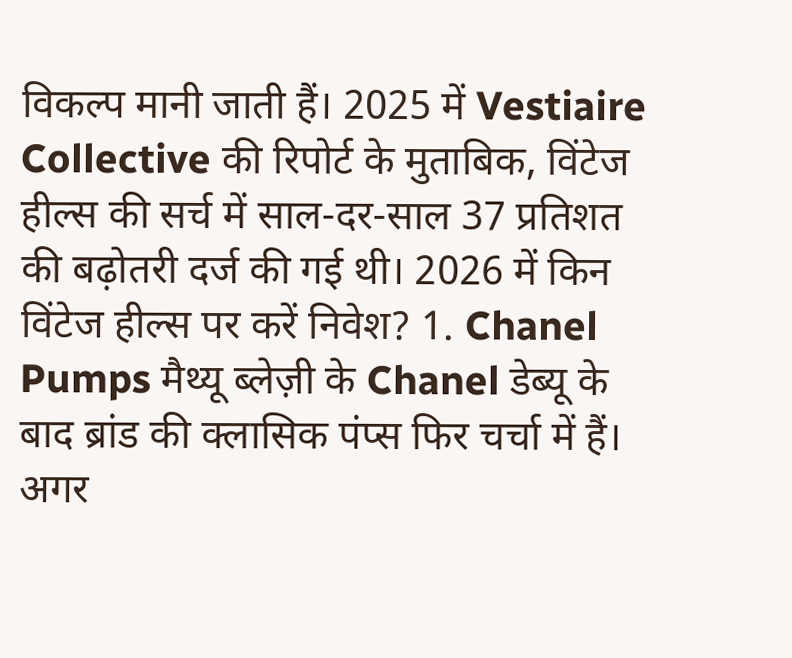विकल्प मानी जाती हैं। 2025 में Vestiaire Collective की रिपोर्ट के मुताबिक, विंटेज हील्स की सर्च में साल-दर-साल 37 प्रतिशत की बढ़ोतरी दर्ज की गई थी। 2026 में किन विंटेज हील्स पर करें निवेश? 1. Chanel Pumps मैथ्यू ब्लेज़ी के Chanel डेब्यू के बाद ब्रांड की क्लासिक पंप्स फिर चर्चा में हैं। अगर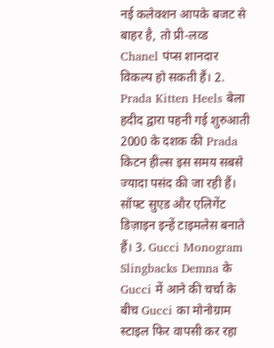नई कलेक्शन आपके बजट से बाहर है, तो प्री-लव्ड Chanel पंप्स शानदार विकल्प हो सकती हैं। 2. Prada Kitten Heels बेला हदीद द्वारा पहनी गई शुरुआती 2000 के दशक की Prada किटन हील्स इस समय सबसे ज्यादा पसंद की जा रही हैं। सॉफ्ट सुएड और एलिगेंट डिज़ाइन इन्हें टाइमलेस बनाते हैं। 3. Gucci Monogram Slingbacks Demna के Gucci में आने की चर्चा के बीच Gucci का मोनोग्राम स्टाइल फिर वापसी कर रहा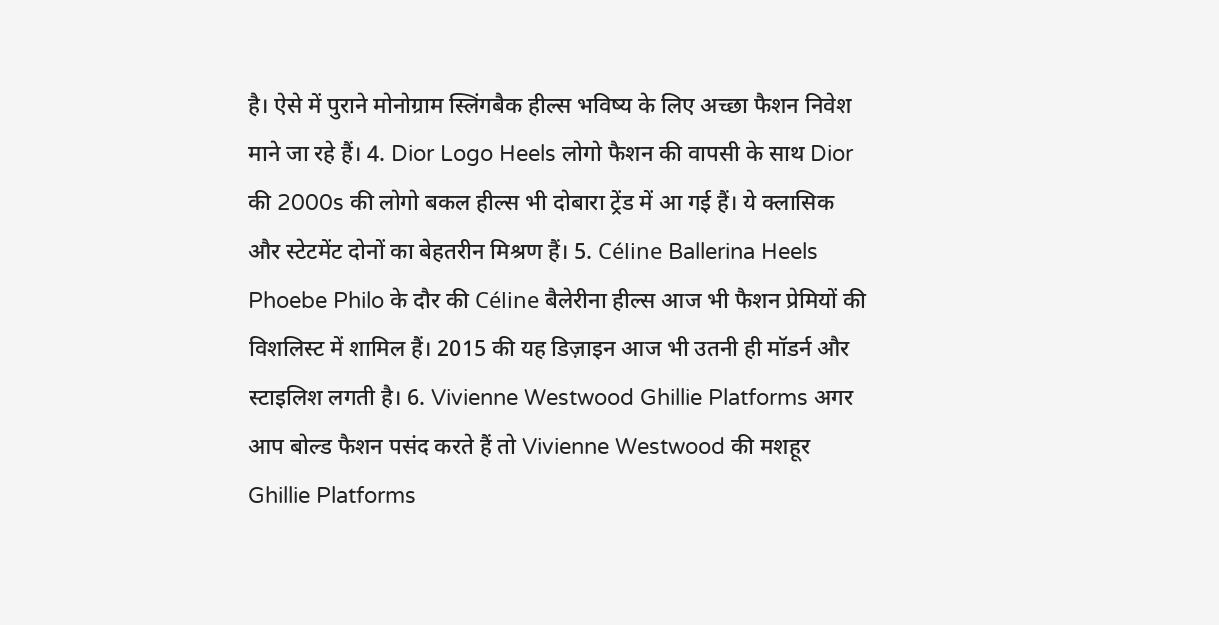है। ऐसे में पुराने मोनोग्राम स्लिंगबैक हील्स भविष्य के लिए अच्छा फैशन निवेश माने जा रहे हैं। 4. Dior Logo Heels लोगो फैशन की वापसी के साथ Dior की 2000s की लोगो बकल हील्स भी दोबारा ट्रेंड में आ गई हैं। ये क्लासिक और स्टेटमेंट दोनों का बेहतरीन मिश्रण हैं। 5. Céline Ballerina Heels Phoebe Philo के दौर की Céline बैलेरीना हील्स आज भी फैशन प्रेमियों की विशलिस्ट में शामिल हैं। 2015 की यह डिज़ाइन आज भी उतनी ही मॉडर्न और स्टाइलिश लगती है। 6. Vivienne Westwood Ghillie Platforms अगर आप बोल्ड फैशन पसंद करते हैं तो Vivienne Westwood की मशहूर Ghillie Platforms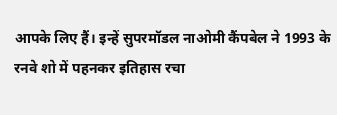आपके लिए हैं। इन्हें सुपरमॉडल नाओमी कैंपबेल ने 1993 के रनवे शो में पहनकर इतिहास रचा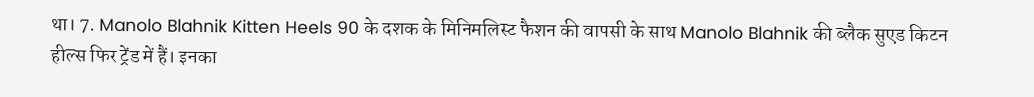था। 7. Manolo Blahnik Kitten Heels 90 के दशक के मिनिमलिस्ट फैशन की वापसी के साथ Manolo Blahnik की ब्लैक सुएड किटन हील्स फिर ट्रेंड में हैं। इनका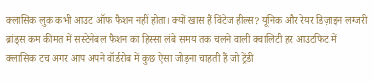क्लासिक लुक कभी आउट ऑफ फैशन नहीं होता। क्यों खास हैं विंटेज हील्स? यूनिक और रेयर डिज़ाइन लग्जरी ब्रांड्स कम कीमत में सस्टेनेबल फैशन का हिस्सा लंबे समय तक चलने वाली क्वालिटी हर आउटफिट में क्लासिक टच अगर आप अपने वॉर्डरोब में कुछ ऐसा जोड़ना चाहती हैं जो ट्रेंडी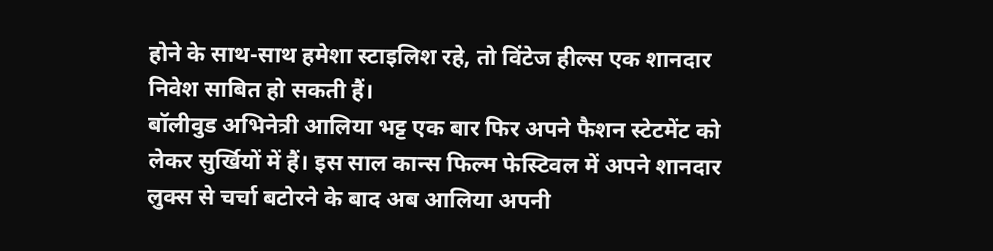होने के साथ-साथ हमेशा स्टाइलिश रहे, तो विंटेज हील्स एक शानदार निवेश साबित हो सकती हैं।
बॉलीवुड अभिनेत्री आलिया भट्ट एक बार फिर अपने फैशन स्टेटमेंट को लेकर सुर्खियों में हैं। इस साल कान्स फिल्म फेस्टिवल में अपने शानदार लुक्स से चर्चा बटोरने के बाद अब आलिया अपनी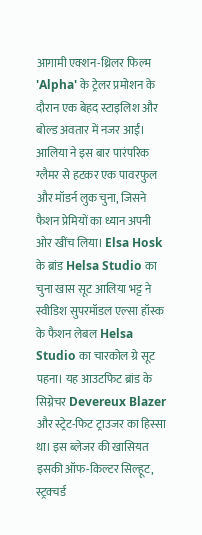आगामी एक्शन-थ्रिलर फिल्म 'Alpha' के ट्रेलर प्रमोशन के दौरान एक बेहद स्टाइलिश और बोल्ड अवतार में नजर आईं। आलिया ने इस बार पारंपरिक ग्लैमर से हटकर एक पावरफुल और मॉडर्न लुक चुना, जिसने फैशन प्रेमियों का ध्यान अपनी ओर खींच लिया। Elsa Hosk के ब्रांड Helsa Studio का चुना खास सूट आलिया भट्ट ने स्वीडिश सुपरमॉडल एल्सा हॉस्क के फैशन लेबल Helsa Studio का चारकोल ग्रे सूट पहना। यह आउटफिट ब्रांड के सिग्नेचर Devereux Blazer और स्ट्रेट-फिट ट्राउजर का हिस्सा था। इस ब्लेजर की खासियत इसकी ऑफ-किल्टर सिल्हूट, स्ट्रक्चर्ड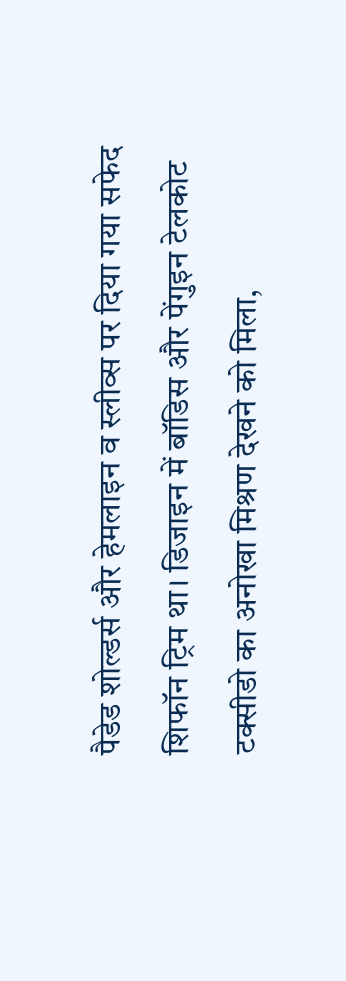पैडेड शोल्डर्स और हेमलाइन व स्लीव्स पर दिया गया सफेद शिफॉन ट्रिम था। डिजाइन में बॉडिस और पेंगुइन टेलकोट टक्सीडो का अनोखा मिश्रण देखने को मिला,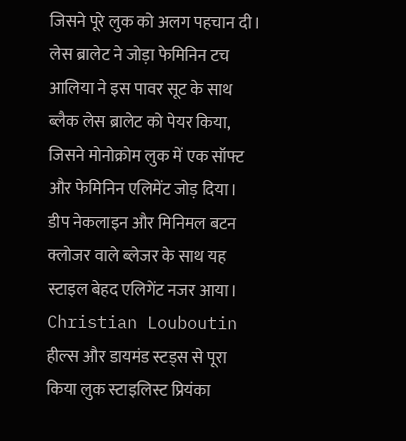जिसने पूरे लुक को अलग पहचान दी। लेस ब्रालेट ने जोड़ा फेमिनिन टच आलिया ने इस पावर सूट के साथ ब्लैक लेस ब्रालेट को पेयर किया, जिसने मोनोक्रोम लुक में एक सॉफ्ट और फेमिनिन एलिमेंट जोड़ दिया। डीप नेकलाइन और मिनिमल बटन क्लोजर वाले ब्लेजर के साथ यह स्टाइल बेहद एलिगेंट नजर आया। Christian Louboutin हील्स और डायमंड स्टड्स से पूरा किया लुक स्टाइलिस्ट प्रियंका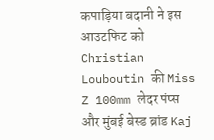कपाड़िया बदानी ने इस आउटफिट को Christian Louboutin की Miss Z 100mm लेदर पंप्स और मुंबई बेस्ड ब्रांड Kaj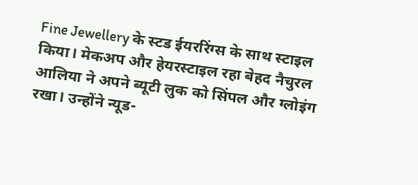Fine Jewellery के स्टड ईयररिंग्स के साथ स्टाइल किया। मेकअप और हेयरस्टाइल रहा बेहद नैचुरल आलिया ने अपने ब्यूटी लुक को सिंपल और ग्लोइंग रखा। उन्होंने न्यूड-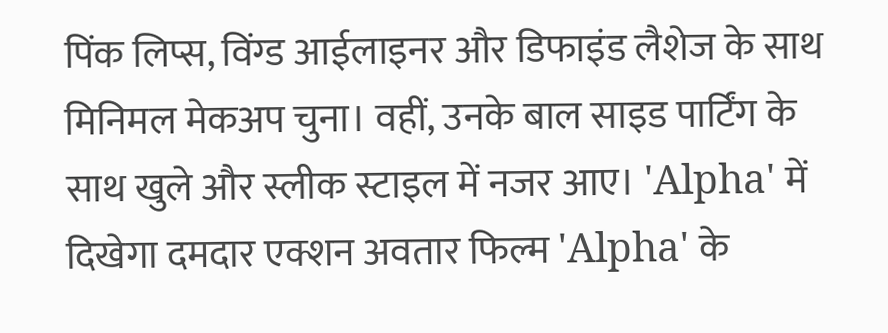पिंक लिप्स, विंग्ड आईलाइनर और डिफाइंड लैशेज के साथ मिनिमल मेकअप चुना। वहीं, उनके बाल साइड पार्टिंग के साथ खुले और स्लीक स्टाइल में नजर आए। 'Alpha' में दिखेगा दमदार एक्शन अवतार फिल्म 'Alpha' के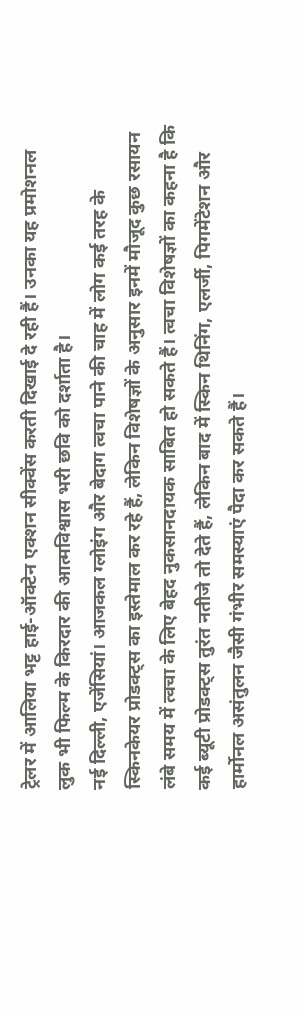ट्रेलर में आलिया भट्ट हाई-ऑक्टेन एक्शन सीक्वेंस करती दिखाई दे रही हैं। उनका यह प्रमोशनल लुक भी फिल्म के किरदार की आत्मविश्वास भरी छवि को दर्शाता है।
नई दिल्ली, एजेंसियां। आजकल ग्लोइंग और बेदाग त्वचा पाने की चाह में लोग कई तरह के स्किनकेयर प्रोडक्ट्स का इस्तेमाल कर रहे हैं, लेकिन विशेषज्ञों के अनुसार इनमें मौजूद कुछ रसायन लंबे समय में त्वचा के लिए बेहद नुकसानदायक साबित हो सकते हैं। त्वचा विशेषज्ञों का कहना है कि कई ब्यूटी प्रोडक्ट्स तुरंत नतीजे तो देते हैं, लेकिन बाद में स्किन थिनिंग, एलर्जी, पिगमेंटेशन और हार्मोनल असंतुलन जैसी गंभीर समस्याएं पैदा कर सकते हैं।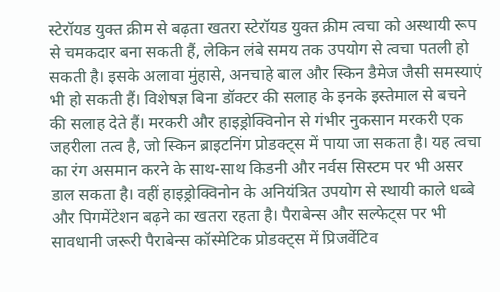स्टेरॉयड युक्त क्रीम से बढ़ता खतरा स्टेरॉयड युक्त क्रीम त्वचा को अस्थायी रूप से चमकदार बना सकती हैं, लेकिन लंबे समय तक उपयोग से त्वचा पतली हो सकती है। इसके अलावा मुंहासे, अनचाहे बाल और स्किन डैमेज जैसी समस्याएं भी हो सकती हैं। विशेषज्ञ बिना डॉक्टर की सलाह के इनके इस्तेमाल से बचने की सलाह देते हैं। मरकरी और हाइड्रोक्विनोन से गंभीर नुकसान मरकरी एक जहरीला तत्व है, जो स्किन ब्राइटनिंग प्रोडक्ट्स में पाया जा सकता है। यह त्वचा का रंग असमान करने के साथ-साथ किडनी और नर्वस सिस्टम पर भी असर डाल सकता है। वहीं हाइड्रोक्विनोन के अनियंत्रित उपयोग से स्थायी काले धब्बे और पिगमेंटेशन बढ़ने का खतरा रहता है। पैराबेन्स और सल्फेट्स पर भी सावधानी जरूरी पैराबेन्स कॉस्मेटिक प्रोडक्ट्स में प्रिजर्वेटिव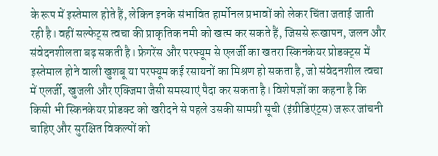के रूप में इस्तेमाल होते हैं, लेकिन इनके संभावित हार्मोनल प्रभावों को लेकर चिंता जताई जाती रही है। वहीं सल्फेट्स त्वचा की प्राकृतिक नमी को खत्म कर सकते हैं, जिससे रूखापन, जलन और संवेदनशीलता बढ़ सकती है। फ्रेगरेंस और परफ्यूम से एलर्जी का खतरा स्किनकेयर प्रोडक्ट्स में इस्तेमाल होने वाली खुशबू या परफ्यूम कई रसायनों का मिश्रण हो सकता है, जो संवेदनशील त्वचा में एलर्जी, खुजली और एक्जिमा जैसी समस्याएं पैदा कर सकता है। विशेषज्ञों का कहना है कि किसी भी स्किनकेयर प्रोडक्ट को खरीदने से पहले उसकी सामग्री सूची (इंग्रीडिएंट्स) जरूर जांचनी चाहिए और सुरक्षित विकल्पों को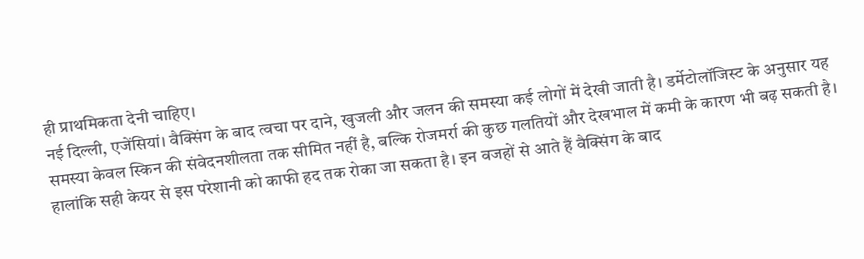ही प्राथमिकता देनी चाहिए।
नई दिल्ली, एजेंसियां। वैक्सिंग के बाद त्वचा पर दाने, खुजली और जलन की समस्या कई लोगों में देखी जाती है। डर्मेटोलॉजिस्ट के अनुसार यह समस्या केवल स्किन की संवेदनशीलता तक सीमित नहीं है, बल्कि रोजमर्रा की कुछ गलतियों और देखभाल में कमी के कारण भी बढ़ सकती है। हालांकि सही केयर से इस परेशानी को काफी हद तक रोका जा सकता है। इन वजहों से आते हैं वैक्सिंग के बाद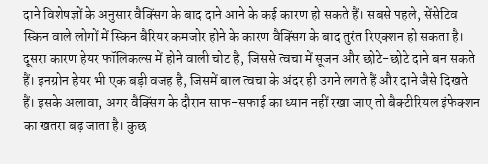दाने विशेषज्ञों के अनुसार वैक्सिंग के बाद दाने आने के कई कारण हो सकते हैं। सबसे पहले, सेंसेटिव स्किन वाले लोगों में स्किन बैरियर कमजोर होने के कारण वैक्सिंग के बाद तुरंत रिएक्शन हो सकता है। दूसरा कारण हेयर फॉलिकल्स में होने वाली चोट है, जिससे त्वचा में सूजन और छोटे-छोटे दाने बन सकते हैं। इनग्रोन हेयर भी एक बड़ी वजह है, जिसमें बाल त्वचा के अंदर ही उगने लगते हैं और दाने जैसे दिखते हैं। इसके अलावा, अगर वैक्सिंग के दौरान साफ-सफाई का ध्यान नहीं रखा जाए तो बैक्टीरियल इंफेक्शन का खतरा बढ़ जाता है। कुछ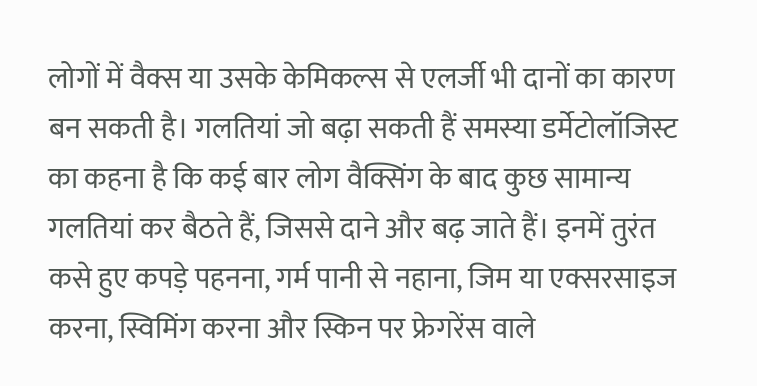लोगों में वैक्स या उसके केमिकल्स से एलर्जी भी दानों का कारण बन सकती है। गलतियां जो बढ़ा सकती हैं समस्या डर्मेटोलॉजिस्ट का कहना है कि कई बार लोग वैक्सिंग के बाद कुछ सामान्य गलतियां कर बैठते हैं, जिससे दाने और बढ़ जाते हैं। इनमें तुरंत कसे हुए कपड़े पहनना, गर्म पानी से नहाना, जिम या एक्सरसाइज करना, स्विमिंग करना और स्किन पर फ्रेगरेंस वाले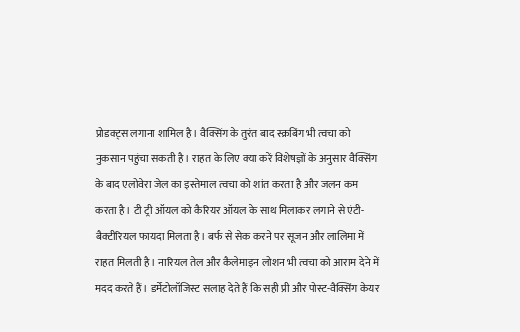प्रोडक्ट्स लगाना शामिल है। वैक्सिंग के तुरंत बाद स्क्रबिंग भी त्वचा को नुकसान पहुंचा सकती है। राहत के लिए क्या करें विशेषज्ञों के अनुसार वैक्सिंग के बाद एलोवेरा जेल का इस्तेमाल त्वचा को शांत करता है और जलन कम करता है। टी ट्री ऑयल को कैरियर ऑयल के साथ मिलाकर लगाने से एंटी-बैक्टीरियल फायदा मिलता है। बर्फ से सेक करने पर सूजन और लालिमा में राहत मिलती है। नारियल तेल और कैलेमाइन लोशन भी त्वचा को आराम देने में मदद करते हैं। डर्मेटोलॉजिस्ट सलाह देते हैं कि सही प्री और पोस्ट-वैक्सिंग केयर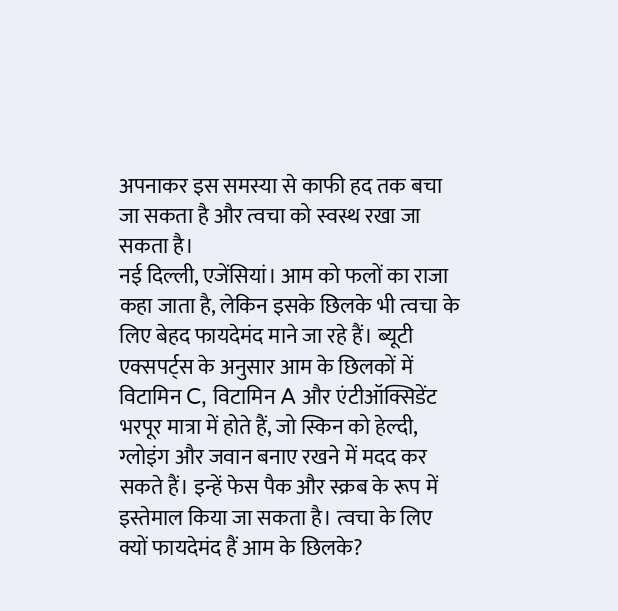अपनाकर इस समस्या से काफी हद तक बचा जा सकता है और त्वचा को स्वस्थ रखा जा सकता है।
नई दिल्ली, एजेंसियां। आम को फलों का राजा कहा जाता है, लेकिन इसके छिलके भी त्वचा के लिए बेहद फायदेमंद माने जा रहे हैं। ब्यूटी एक्सपर्ट्स के अनुसार आम के छिलकों में विटामिन C, विटामिन A और एंटीऑक्सिडेंट भरपूर मात्रा में होते हैं, जो स्किन को हेल्दी, ग्लोइंग और जवान बनाए रखने में मदद कर सकते हैं। इन्हें फेस पैक और स्क्रब के रूप में इस्तेमाल किया जा सकता है। त्वचा के लिए क्यों फायदेमंद हैं आम के छिलके?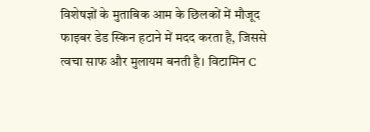विशेषज्ञों के मुताबिक आम के छिलकों में मौजूद फाइबर डेड स्किन हटाने में मदद करता है, जिससे त्वचा साफ और मुलायम बनती है। विटामिन C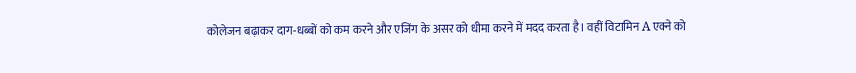कोलेजन बढ़ाकर दाग-धब्बों को कम करने और एजिंग के असर को धीमा करने में मदद करता है। वहीं विटामिन A एक्ने को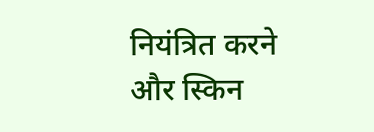नियंत्रित करने और स्किन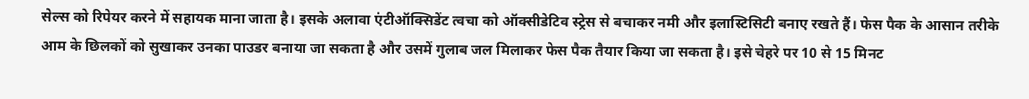सेल्स को रिपेयर करने में सहायक माना जाता है। इसके अलावा एंटीऑक्सिडेंट त्वचा को ऑक्सीडेटिव स्ट्रेस से बचाकर नमी और इलास्टिसिटी बनाए रखते हैं। फेस पैक के आसान तरीके आम के छिलकों को सुखाकर उनका पाउडर बनाया जा सकता है और उसमें गुलाब जल मिलाकर फेस पैक तैयार किया जा सकता है। इसे चेहरे पर 10 से 15 मिनट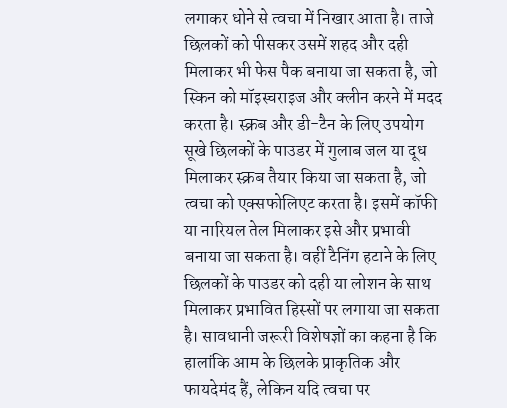लगाकर धोने से त्वचा में निखार आता है। ताजे छिलकों को पीसकर उसमें शहद और दही मिलाकर भी फेस पैक बनाया जा सकता है, जो स्किन को मॉइस्चराइज और क्लीन करने में मदद करता है। स्क्रब और डी-टैन के लिए उपयोग सूखे छिलकों के पाउडर में गुलाब जल या दूध मिलाकर स्क्रब तैयार किया जा सकता है, जो त्वचा को एक्सफोलिएट करता है। इसमें कॉफी या नारियल तेल मिलाकर इसे और प्रभावी बनाया जा सकता है। वहीं टैनिंग हटाने के लिए छिलकों के पाउडर को दही या लोशन के साथ मिलाकर प्रभावित हिस्सों पर लगाया जा सकता है। सावधानी जरूरी विशेषज्ञों का कहना है कि हालांकि आम के छिलके प्राकृतिक और फायदेमंद हैं, लेकिन यदि त्वचा पर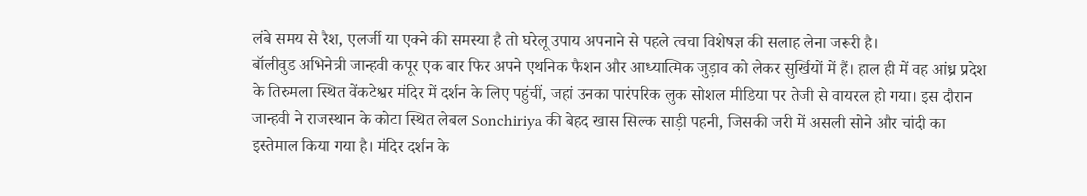लंबे समय से रैश, एलर्जी या एक्ने की समस्या है तो घरेलू उपाय अपनाने से पहले त्वचा विशेषज्ञ की सलाह लेना जरूरी है।
बॉलीवुड अभिनेत्री जान्हवी कपूर एक बार फिर अपने एथनिक फैशन और आध्यात्मिक जुड़ाव को लेकर सुर्खियों में हैं। हाल ही में वह आंध्र प्रदेश के तिरुमला स्थित वेंकटेश्वर मंदिर में दर्शन के लिए पहुंचीं, जहां उनका पारंपरिक लुक सोशल मीडिया पर तेजी से वायरल हो गया। इस दौरान जान्हवी ने राजस्थान के कोटा स्थित लेबल Sonchiriya की बेहद खास सिल्क साड़ी पहनी, जिसकी जरी में असली सोने और चांदी का इस्तेमाल किया गया है। मंदिर दर्शन के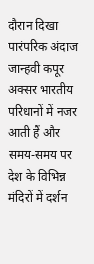दौरान दिखा पारंपरिक अंदाज जान्हवी कपूर अक्सर भारतीय परिधानों में नजर आती हैं और समय-समय पर देश के विभिन्न मंदिरों में दर्शन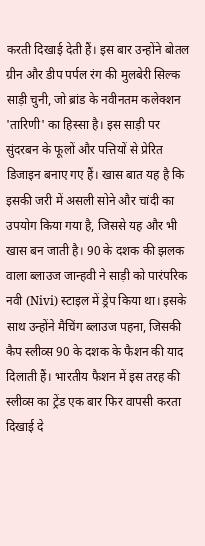करती दिखाई देती हैं। इस बार उन्होंने बोतल ग्रीन और डीप पर्पल रंग की मुलबेरी सिल्क साड़ी चुनी, जो ब्रांड के नवीनतम कलेक्शन 'तारिणी' का हिस्सा है। इस साड़ी पर सुंदरबन के फूलों और पत्तियों से प्रेरित डिजाइन बनाए गए हैं। खास बात यह है कि इसकी जरी में असली सोने और चांदी का उपयोग किया गया है, जिससे यह और भी खास बन जाती है। 90 के दशक की झलक वाला ब्लाउज जान्हवी ने साड़ी को पारंपरिक नवी (Nivi) स्टाइल में ड्रेप किया था। इसके साथ उन्होंने मैचिंग ब्लाउज पहना, जिसकी कैप स्लीव्स 90 के दशक के फैशन की याद दिलाती हैं। भारतीय फैशन में इस तरह की स्लीव्स का ट्रेंड एक बार फिर वापसी करता दिखाई दे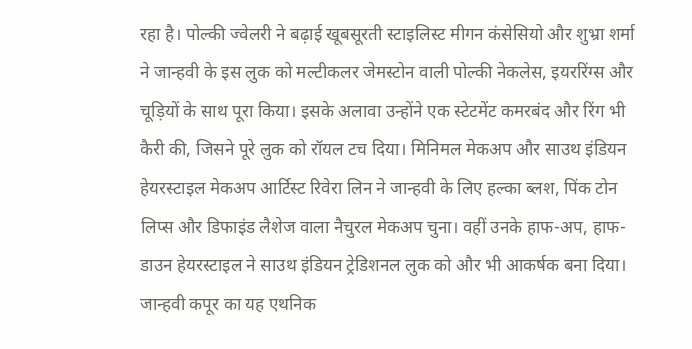रहा है। पोल्की ज्वेलरी ने बढ़ाई खूबसूरती स्टाइलिस्ट मीगन कंसेसियो और शुभ्रा शर्मा ने जान्हवी के इस लुक को मल्टीकलर जेमस्टोन वाली पोल्की नेकलेस, इयररिंग्स और चूड़ियों के साथ पूरा किया। इसके अलावा उन्होंने एक स्टेटमेंट कमरबंद और रिंग भी कैरी की, जिसने पूरे लुक को रॉयल टच दिया। मिनिमल मेकअप और साउथ इंडियन हेयरस्टाइल मेकअप आर्टिस्ट रिवेरा लिन ने जान्हवी के लिए हल्का ब्लश, पिंक टोन लिप्स और डिफाइंड लैशेज वाला नैचुरल मेकअप चुना। वहीं उनके हाफ-अप, हाफ-डाउन हेयरस्टाइल ने साउथ इंडियन ट्रेडिशनल लुक को और भी आकर्षक बना दिया। जान्हवी कपूर का यह एथनिक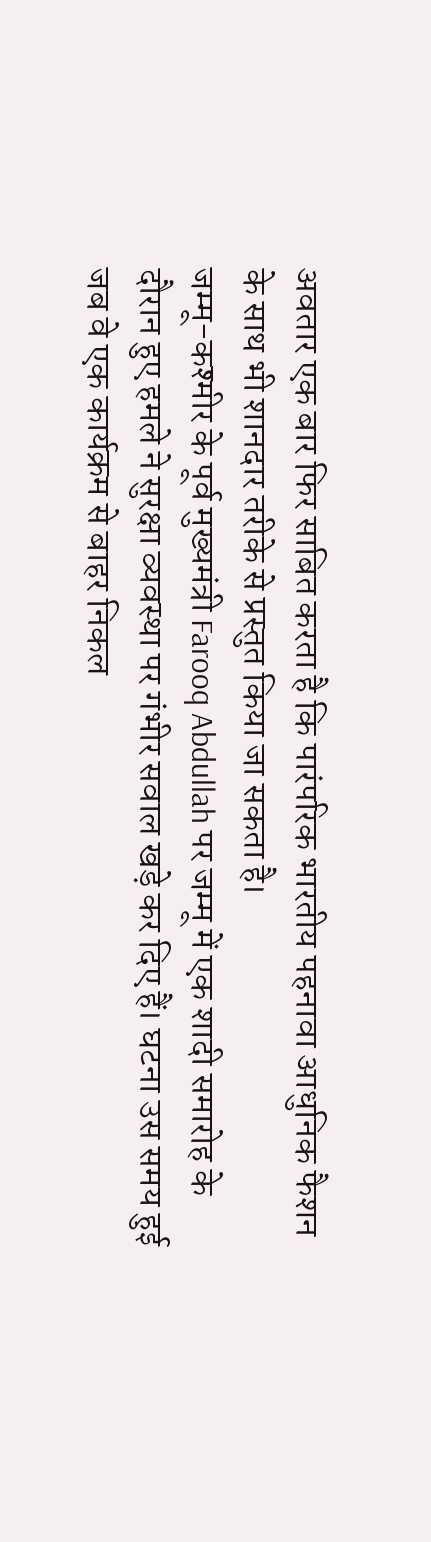अवतार एक बार फिर साबित करता है कि पारंपरिक भारतीय पहनावा आधुनिक फैशन के साथ भी शानदार तरीके से प्रस्तुत किया जा सकता है।
जम्मू-कश्मीर के पूर्व मुख्यमंत्री Farooq Abdullah पर जम्मू में एक शादी समारोह के दौरान हुए हमले ने सुरक्षा व्यवस्था पर गंभीर सवाल खड़े कर दिए हैं। घटना उस समय हुई जब वे एक कार्यक्रम से बाहर निकल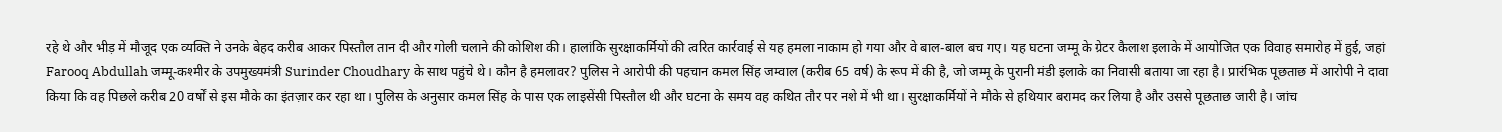रहे थे और भीड़ में मौजूद एक व्यक्ति ने उनके बेहद करीब आकर पिस्तौल तान दी और गोली चलाने की कोशिश की। हालांकि सुरक्षाकर्मियों की त्वरित कार्रवाई से यह हमला नाकाम हो गया और वे बाल-बाल बच गए। यह घटना जम्मू के ग्रेटर कैलाश इलाके में आयोजित एक विवाह समारोह में हुई, जहां Farooq Abdullah जम्मू-कश्मीर के उपमुख्यमंत्री Surinder Choudhary के साथ पहुंचे थे। कौन है हमलावर? पुलिस ने आरोपी की पहचान कमल सिंह जम्वाल (करीब 65 वर्ष) के रूप में की है, जो जम्मू के पुरानी मंडी इलाके का निवासी बताया जा रहा है। प्रारंभिक पूछताछ में आरोपी ने दावा किया कि वह पिछले करीब 20 वर्षों से इस मौके का इंतज़ार कर रहा था। पुलिस के अनुसार कमल सिंह के पास एक लाइसेंसी पिस्तौल थी और घटना के समय वह कथित तौर पर नशे में भी था। सुरक्षाकर्मियों ने मौके से हथियार बरामद कर लिया है और उससे पूछताछ जारी है। जांच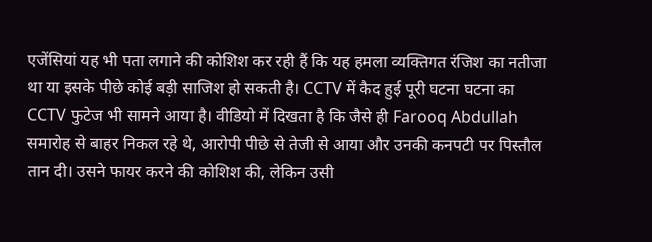एजेंसियां यह भी पता लगाने की कोशिश कर रही हैं कि यह हमला व्यक्तिगत रंजिश का नतीजा था या इसके पीछे कोई बड़ी साजिश हो सकती है। CCTV में कैद हुई पूरी घटना घटना का CCTV फुटेज भी सामने आया है। वीडियो में दिखता है कि जैसे ही Farooq Abdullah समारोह से बाहर निकल रहे थे, आरोपी पीछे से तेजी से आया और उनकी कनपटी पर पिस्तौल तान दी। उसने फायर करने की कोशिश की, लेकिन उसी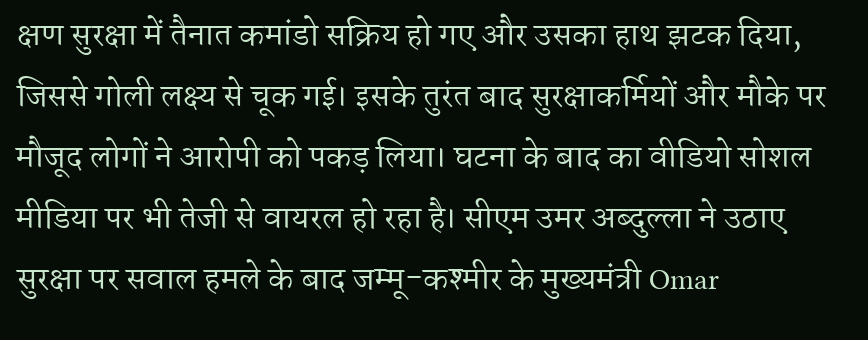क्षण सुरक्षा में तैनात कमांडो सक्रिय हो गए और उसका हाथ झटक दिया, जिससे गोली लक्ष्य से चूक गई। इसके तुरंत बाद सुरक्षाकर्मियों और मौके पर मौजूद लोगों ने आरोपी को पकड़ लिया। घटना के बाद का वीडियो सोशल मीडिया पर भी तेजी से वायरल हो रहा है। सीएम उमर अब्दुल्ला ने उठाए सुरक्षा पर सवाल हमले के बाद जम्मू-कश्मीर के मुख्यमंत्री Omar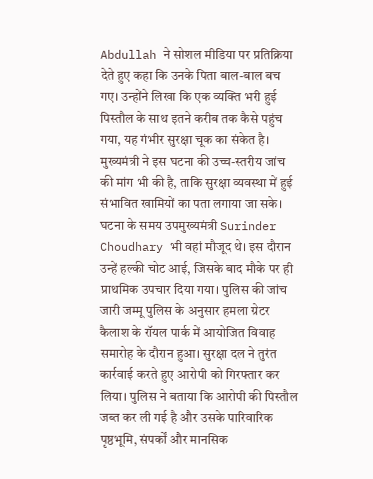Abdullah ने सोशल मीडिया पर प्रतिक्रिया देते हुए कहा कि उनके पिता बाल-बाल बच गए। उन्होंने लिखा कि एक व्यक्ति भरी हुई पिस्तौल के साथ इतने करीब तक कैसे पहुंच गया, यह गंभीर सुरक्षा चूक का संकेत है। मुख्यमंत्री ने इस घटना की उच्च-स्तरीय जांच की मांग भी की है, ताकि सुरक्षा व्यवस्था में हुई संभावित खामियों का पता लगाया जा सके। घटना के समय उपमुख्यमंत्री Surinder Choudhary भी वहां मौजूद थे। इस दौरान उन्हें हल्की चोट आई, जिसके बाद मौके पर ही प्राथमिक उपचार दिया गया। पुलिस की जांच जारी जम्मू पुलिस के अनुसार हमला ग्रेटर कैलाश के रॉयल पार्क में आयोजित विवाह समारोह के दौरान हुआ। सुरक्षा दल ने तुरंत कार्रवाई करते हुए आरोपी को गिरफ्तार कर लिया। पुलिस ने बताया कि आरोपी की पिस्तौल जब्त कर ली गई है और उसके पारिवारिक पृष्ठभूमि, संपर्कों और मानसिक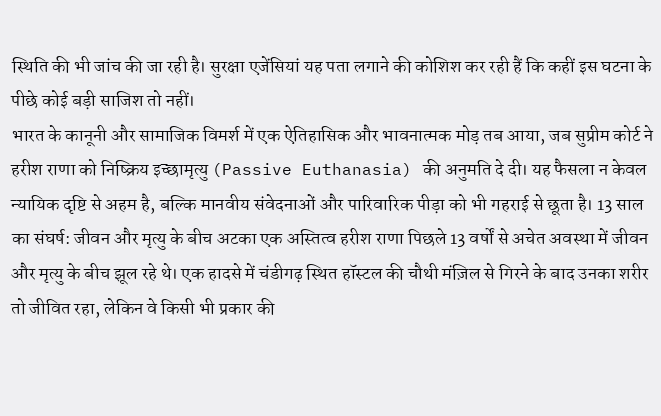स्थिति की भी जांच की जा रही है। सुरक्षा एजेंसियां यह पता लगाने की कोशिश कर रही हैं कि कहीं इस घटना के पीछे कोई बड़ी साजिश तो नहीं।
भारत के कानूनी और सामाजिक विमर्श में एक ऐतिहासिक और भावनात्मक मोड़ तब आया, जब सुप्रीम कोर्ट ने हरीश राणा को निष्क्रिय इच्छामृत्यु (Passive Euthanasia) की अनुमति दे दी। यह फैसला न केवल न्यायिक दृष्टि से अहम है, बल्कि मानवीय संवेदनाओं और पारिवारिक पीड़ा को भी गहराई से छूता है। 13 साल का संघर्ष: जीवन और मृत्यु के बीच अटका एक अस्तित्व हरीश राणा पिछले 13 वर्षों से अचेत अवस्था में जीवन और मृत्यु के बीच झूल रहे थे। एक हादसे में चंडीगढ़ स्थित हॉस्टल की चौथी मंज़िल से गिरने के बाद उनका शरीर तो जीवित रहा, लेकिन वे किसी भी प्रकार की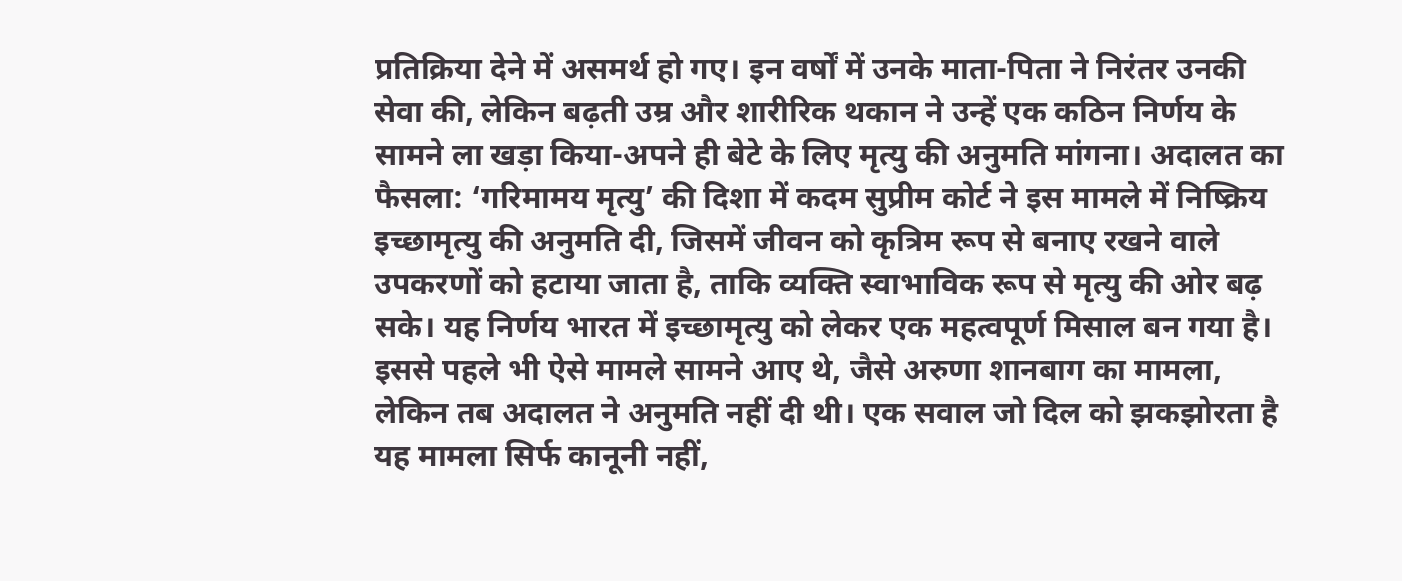प्रतिक्रिया देने में असमर्थ हो गए। इन वर्षों में उनके माता-पिता ने निरंतर उनकी सेवा की, लेकिन बढ़ती उम्र और शारीरिक थकान ने उन्हें एक कठिन निर्णय के सामने ला खड़ा किया-अपने ही बेटे के लिए मृत्यु की अनुमति मांगना। अदालत का फैसला: ‘गरिमामय मृत्यु’ की दिशा में कदम सुप्रीम कोर्ट ने इस मामले में निष्क्रिय इच्छामृत्यु की अनुमति दी, जिसमें जीवन को कृत्रिम रूप से बनाए रखने वाले उपकरणों को हटाया जाता है, ताकि व्यक्ति स्वाभाविक रूप से मृत्यु की ओर बढ़ सके। यह निर्णय भारत में इच्छामृत्यु को लेकर एक महत्वपूर्ण मिसाल बन गया है। इससे पहले भी ऐसे मामले सामने आए थे, जैसे अरुणा शानबाग का मामला, लेकिन तब अदालत ने अनुमति नहीं दी थी। एक सवाल जो दिल को झकझोरता है यह मामला सिर्फ कानूनी नहीं,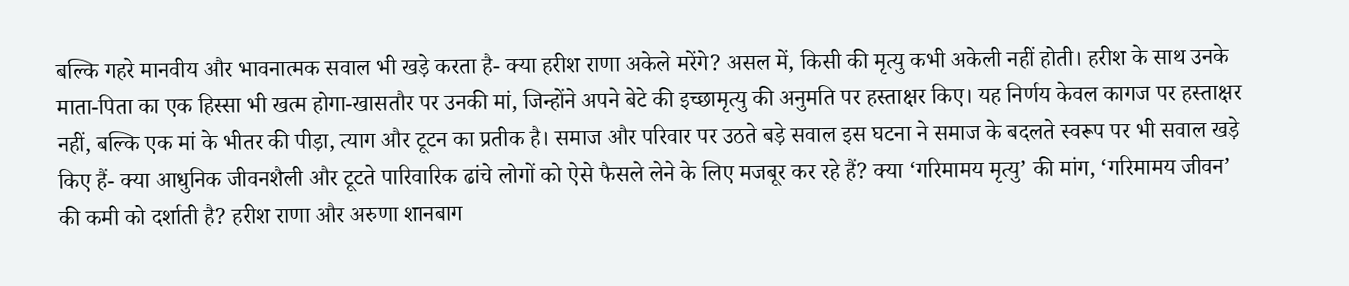बल्कि गहरे मानवीय और भावनात्मक सवाल भी खड़े करता है- क्या हरीश राणा अकेले मरेंगे? असल में, किसी की मृत्यु कभी अकेली नहीं होती। हरीश के साथ उनके माता-पिता का एक हिस्सा भी खत्म होगा-खासतौर पर उनकी मां, जिन्होंने अपने बेटे की इच्छामृत्यु की अनुमति पर हस्ताक्षर किए। यह निर्णय केवल कागज पर हस्ताक्षर नहीं, बल्कि एक मां के भीतर की पीड़ा, त्याग और टूटन का प्रतीक है। समाज और परिवार पर उठते बड़े सवाल इस घटना ने समाज के बदलते स्वरूप पर भी सवाल खड़े किए हैं- क्या आधुनिक जीवनशैली और टूटते पारिवारिक ढांचे लोगों को ऐसे फैसले लेने के लिए मजबूर कर रहे हैं? क्या ‘गरिमामय मृत्यु’ की मांग, ‘गरिमामय जीवन’ की कमी को दर्शाती है? हरीश राणा और अरुणा शानबाग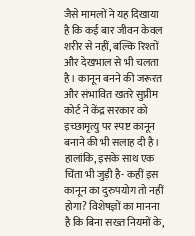जैसे मामलों ने यह दिखाया है कि कई बार जीवन केवल शरीर से नहीं, बल्कि रिश्तों और देखभाल से भी चलता है। कानून बनने की जरूरत और संभावित खतरे सुप्रीम कोर्ट ने केंद्र सरकार को इच्छामृत्यु पर स्पष्ट कानून बनाने की भी सलाह दी है। हालांकि, इसके साथ एक चिंता भी जुड़ी है- कहीं इस कानून का दुरुपयोग तो नहीं होगा? विशेषज्ञों का मानना है कि बिना सख्त नियमों के,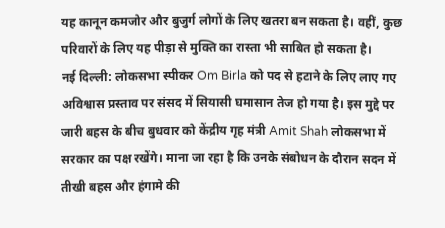यह कानून कमजोर और बुजुर्ग लोगों के लिए खतरा बन सकता है। वहीं, कुछ परिवारों के लिए यह पीड़ा से मुक्ति का रास्ता भी साबित हो सकता है।
नई दिल्ली: लोकसभा स्पीकर Om Birla को पद से हटाने के लिए लाए गए अविश्वास प्रस्ताव पर संसद में सियासी घमासान तेज हो गया है। इस मुद्दे पर जारी बहस के बीच बुधवार को केंद्रीय गृह मंत्री Amit Shah लोकसभा में सरकार का पक्ष रखेंगे। माना जा रहा है कि उनके संबोधन के दौरान सदन में तीखी बहस और हंगामे की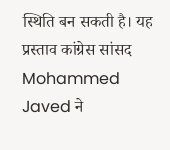स्थिति बन सकती है। यह प्रस्ताव कांग्रेस सांसद Mohammed Javed ने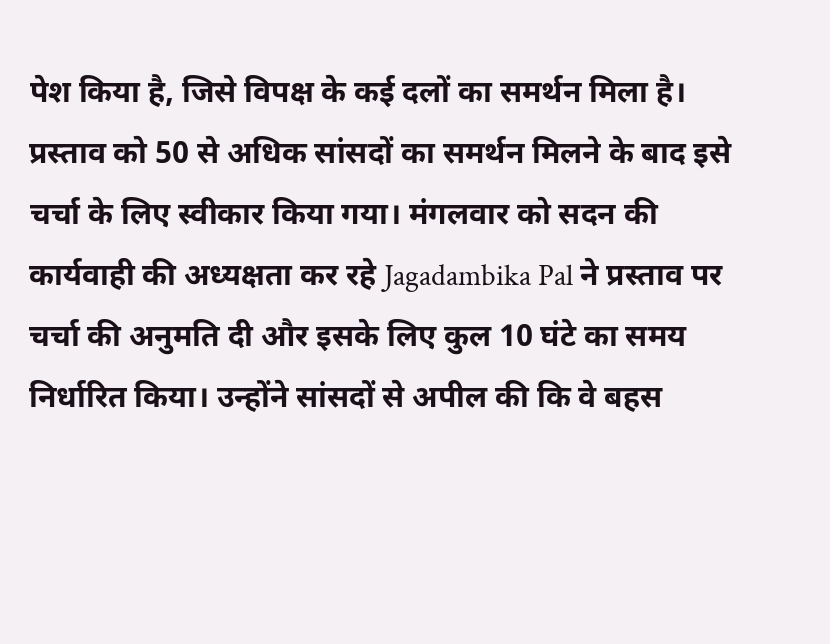पेश किया है, जिसे विपक्ष के कई दलों का समर्थन मिला है। प्रस्ताव को 50 से अधिक सांसदों का समर्थन मिलने के बाद इसे चर्चा के लिए स्वीकार किया गया। मंगलवार को सदन की कार्यवाही की अध्यक्षता कर रहे Jagadambika Pal ने प्रस्ताव पर चर्चा की अनुमति दी और इसके लिए कुल 10 घंटे का समय निर्धारित किया। उन्होंने सांसदों से अपील की कि वे बहस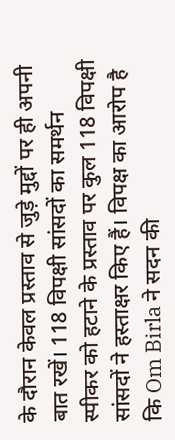के दौरान केवल प्रस्ताव से जुड़े मुद्दों पर ही अपनी बात रखें। 118 विपक्षी सांसदों का समर्थन स्पीकर को हटाने के प्रस्ताव पर कुल 118 विपक्षी सांसदों ने हस्ताक्षर किए हैं। विपक्ष का आरोप है कि Om Birla ने सदन की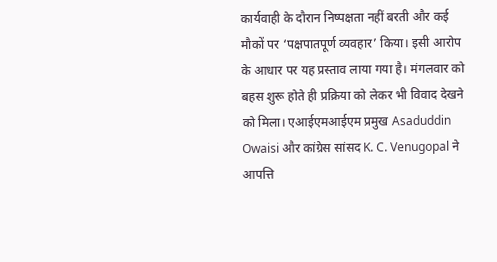कार्यवाही के दौरान निष्पक्षता नहीं बरती और कई मौकों पर ‘पक्षपातपूर्ण व्यवहार’ किया। इसी आरोप के आधार पर यह प्रस्ताव लाया गया है। मंगलवार को बहस शुरू होते ही प्रक्रिया को लेकर भी विवाद देखने को मिला। एआईएमआईएम प्रमुख Asaduddin Owaisi और कांग्रेस सांसद K. C. Venugopal ने आपत्ति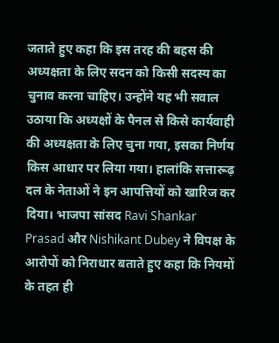जताते हुए कहा कि इस तरह की बहस की अध्यक्षता के लिए सदन को किसी सदस्य का चुनाव करना चाहिए। उन्होंने यह भी सवाल उठाया कि अध्यक्षों के पैनल से किसे कार्यवाही की अध्यक्षता के लिए चुना गया, इसका निर्णय किस आधार पर लिया गया। हालांकि सत्तारूढ़ दल के नेताओं ने इन आपत्तियों को खारिज कर दिया। भाजपा सांसद Ravi Shankar Prasad और Nishikant Dubey ने विपक्ष के आरोपों को निराधार बताते हुए कहा कि नियमों के तहत ही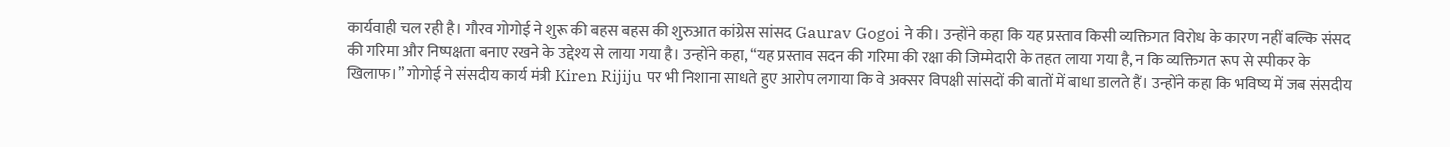कार्यवाही चल रही है। गौरव गोगोई ने शुरू की बहस बहस की शुरुआत कांग्रेस सांसद Gaurav Gogoi ने की। उन्होंने कहा कि यह प्रस्ताव किसी व्यक्तिगत विरोध के कारण नहीं बल्कि संसद की गरिमा और निष्पक्षता बनाए रखने के उद्देश्य से लाया गया है। उन्होंने कहा, “यह प्रस्ताव सदन की गरिमा की रक्षा की जिम्मेदारी के तहत लाया गया है, न कि व्यक्तिगत रूप से स्पीकर के खिलाफ।” गोगोई ने संसदीय कार्य मंत्री Kiren Rijiju पर भी निशाना साधते हुए आरोप लगाया कि वे अक्सर विपक्षी सांसदों की बातों में बाधा डालते हैं। उन्होंने कहा कि भविष्य में जब संसदीय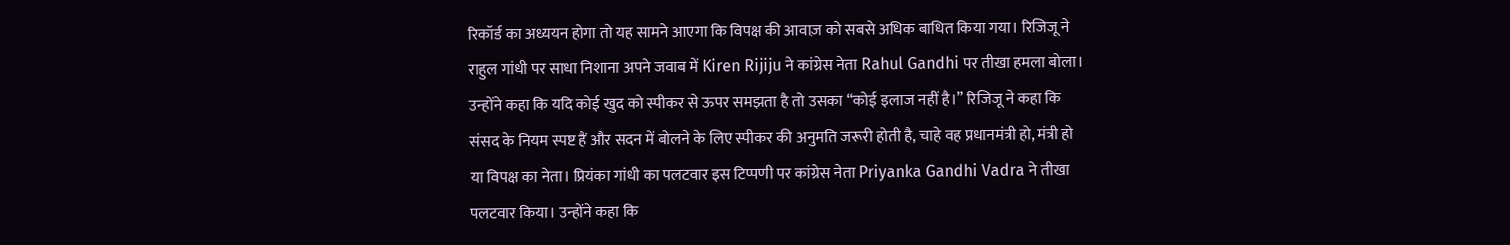रिकॉर्ड का अध्ययन होगा तो यह सामने आएगा कि विपक्ष की आवाज़ को सबसे अधिक बाधित किया गया। रिजिजू ने राहुल गांधी पर साधा निशाना अपने जवाब में Kiren Rijiju ने कांग्रेस नेता Rahul Gandhi पर तीखा हमला बोला। उन्होंने कहा कि यदि कोई खुद को स्पीकर से ऊपर समझता है तो उसका “कोई इलाज नहीं है।” रिजिजू ने कहा कि संसद के नियम स्पष्ट हैं और सदन में बोलने के लिए स्पीकर की अनुमति जरूरी होती है, चाहे वह प्रधानमंत्री हो, मंत्री हो या विपक्ष का नेता। प्रियंका गांधी का पलटवार इस टिप्पणी पर कांग्रेस नेता Priyanka Gandhi Vadra ने तीखा पलटवार किया। उन्होंने कहा कि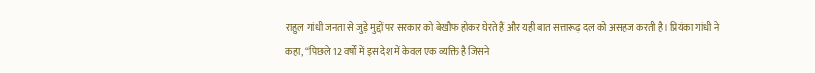राहुल गांधी जनता से जुड़े मुद्दों पर सरकार को बेखौफ होकर घेरते हैं और यही बात सत्तारूढ़ दल को असहज करती है। प्रियंका गांधी ने कहा, “पिछले 12 वर्षों में इस देश में केवल एक व्यक्ति है जिसने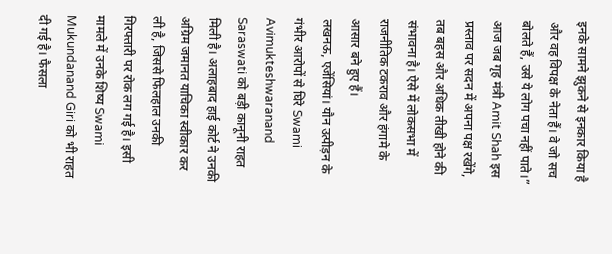इनके सामने झुकने से इनकार किया है और वह विपक्ष के नेता हैं। वे जो सच बोलते हैं, उसे ये लोग पचा नहीं पाते।” आज जब गृह मंत्री Amit Shah इस प्रस्ताव पर सदन में अपना पक्ष रखेंगे, तब बहस और अधिक तीखी होने की संभावना है। ऐसे में लोकसभा में राजनीतिक टकराव और हंगामे के आसार बने हुए हैं।
लखनऊ, एजेंसियां। यौन उत्पीड़न के गंभीर आरोपों से घिरे Swami Avimukteshwaranand Saraswati को बड़ी कानूनी राहत मिली है। अलाहबाद हाई कोर्ट ने उनकी अग्रिम जमानत याचिका स्वीकार कर ली है, जिससे फिलहाल उनकी गिरफ्तारी पर रोक लग गई है। इसी मामले में उनके शिष्य Swami Mukundanand Giri को भी राहत दी गई है। फैसला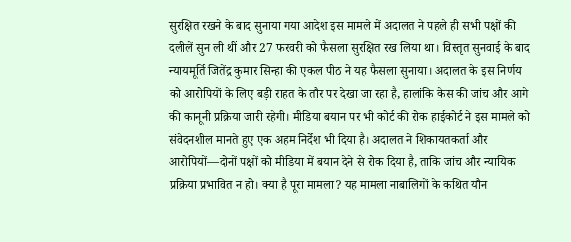सुरक्षित रखने के बाद सुनाया गया आदेश इस मामले में अदालत ने पहले ही सभी पक्षों की दलीलें सुन ली थीं और 27 फरवरी को फैसला सुरक्षित रख लिया था। विस्तृत सुनवाई के बाद न्यायमूर्ति जितेंद्र कुमार सिन्हा की एकल पीठ ने यह फैसला सुनाया। अदालत के इस निर्णय को आरोपियों के लिए बड़ी राहत के तौर पर देखा जा रहा है, हालांकि केस की जांच और आगे की कानूनी प्रक्रिया जारी रहेगी। मीडिया बयान पर भी कोर्ट की रोक हाईकोर्ट ने इस मामले को संवेदनशील मानते हुए एक अहम निर्देश भी दिया है। अदालत ने शिकायतकर्ता और आरोपियों—दोनों पक्षों को मीडिया में बयान देने से रोक दिया है, ताकि जांच और न्यायिक प्रक्रिया प्रभावित न हो। क्या है पूरा मामला? यह मामला नाबालिगों के कथित यौन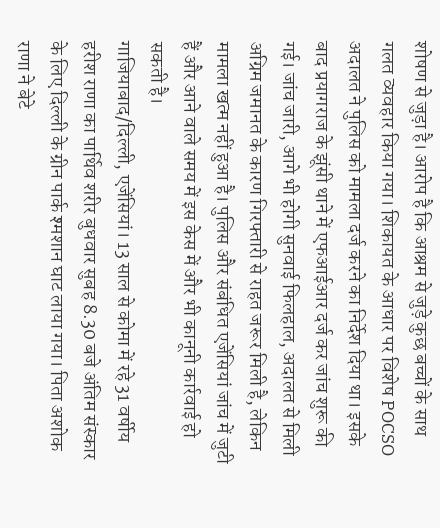शोषण से जुड़ा है। आरोप है कि आश्रम से जुड़े कुछ बच्चों के साथ गलत व्यवहार किया गया। शिकायत के आधार पर विशेष POCSO अदालत ने पुलिस को मामला दर्ज करने का निर्देश दिया था। इसके बाद प्रयागराज के झूंसी थाने में एफआईआर दर्ज कर जांच शुरू की गई। जांच जारी, आगे भी होगी सुनवाई फिलहाल, अदालत से मिली अग्रिम जमानत के कारण गिरफ्तारी से राहत जरूर मिली है, लेकिन मामला खत्म नहीं हुआ है। पुलिस और संबंधित एजेंसियां जांच में जुटी हैं और आने वाले समय में इस केस में और भी कानूनी कार्रवाई हो सकती है।
गाजियाबाद/दिल्ली, एजेंसियां। 13 साल से कोमा में रहे 31 वर्षीय हरीश राणा का पार्थिव शरीर बुधवार सुबह 8.30 बजे अंतिम संस्कार के लिए दिल्ली के ग्रीन पार्क श्मशान घाट लाया गया। पिता अशोक राणा ने बेटे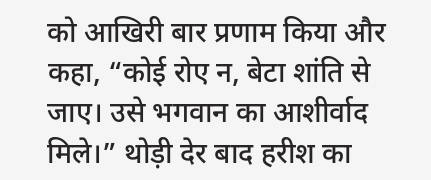को आखिरी बार प्रणाम किया और कहा, “कोई रोए न, बेटा शांति से जाए। उसे भगवान का आशीर्वाद मिले।” थोड़ी देर बाद हरीश का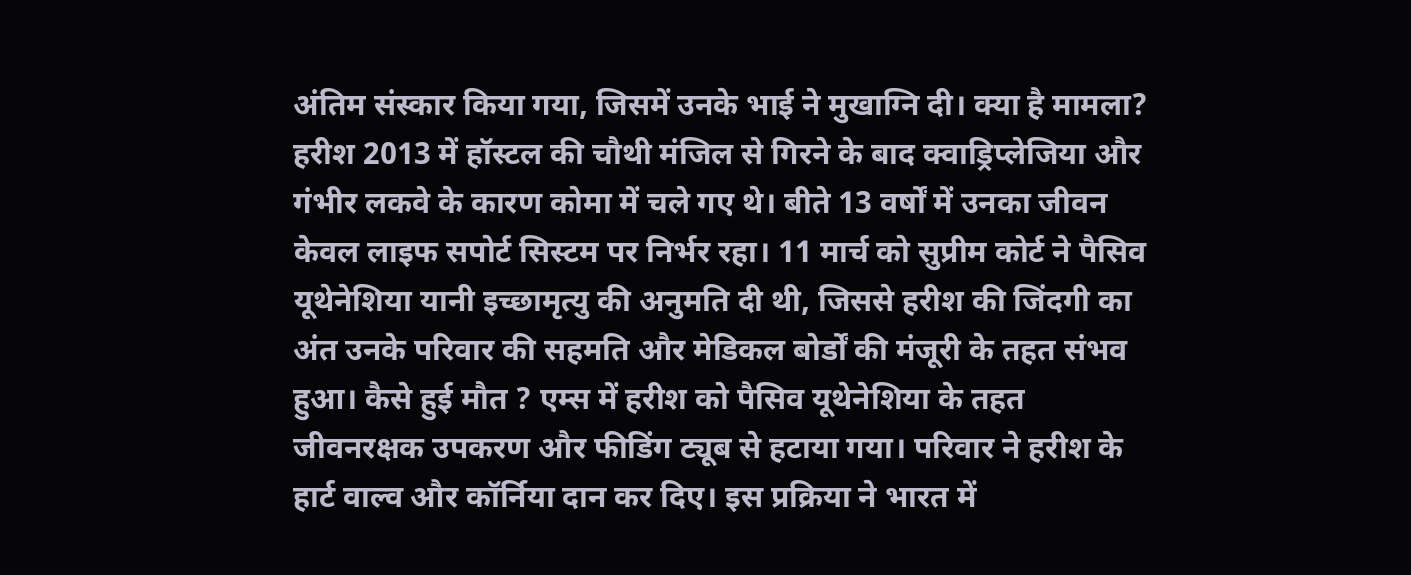अंतिम संस्कार किया गया, जिसमें उनके भाई ने मुखाग्नि दी। क्या है मामला? हरीश 2013 में हॉस्टल की चौथी मंजिल से गिरने के बाद क्वाड्रिप्लेजिया और गंभीर लकवे के कारण कोमा में चले गए थे। बीते 13 वर्षों में उनका जीवन केवल लाइफ सपोर्ट सिस्टम पर निर्भर रहा। 11 मार्च को सुप्रीम कोर्ट ने पैसिव यूथेनेशिया यानी इच्छामृत्यु की अनुमति दी थी, जिससे हरीश की जिंदगी का अंत उनके परिवार की सहमति और मेडिकल बोर्डों की मंजूरी के तहत संभव हुआ। कैसे हुई मौत ? एम्स में हरीश को पैसिव यूथेनेशिया के तहत जीवनरक्षक उपकरण और फीडिंग ट्यूब से हटाया गया। परिवार ने हरीश के हार्ट वाल्व और कॉर्निया दान कर दिए। इस प्रक्रिया ने भारत में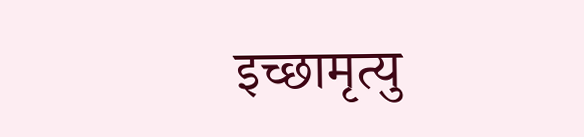इच्छामृत्यु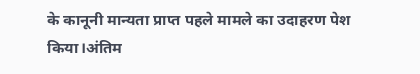के कानूनी मान्यता प्राप्त पहले मामले का उदाहरण पेश किया।अंतिम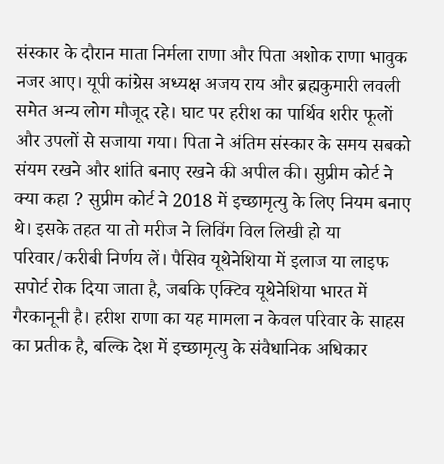संस्कार के दौरान माता निर्मला राणा और पिता अशोक राणा भावुक नजर आए। यूपी कांग्रेस अध्यक्ष अजय राय और ब्रह्मकुमारी लवली समेत अन्य लोग मौजूद रहे। घाट पर हरीश का पार्थिव शरीर फूलों और उपलों से सजाया गया। पिता ने अंतिम संस्कार के समय सबको संयम रखने और शांति बनाए रखने की अपील की। सुप्रीम कोर्ट ने क्या कहा ? सुप्रीम कोर्ट ने 2018 में इच्छामृत्यु के लिए नियम बनाए थे। इसके तहत या तो मरीज ने लिविंग विल लिखी हो या परिवार/करीबी निर्णय लें। पैसिव यूथेनेशिया में इलाज या लाइफ सपोर्ट रोक दिया जाता है, जबकि एक्टिव यूथेनेशिया भारत में गैरकानूनी है। हरीश राणा का यह मामला न केवल परिवार के साहस का प्रतीक है, बल्कि देश में इच्छामृत्यु के संवैधानिक अधिकार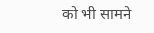को भी सामने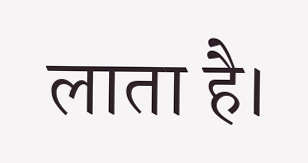लाता है।